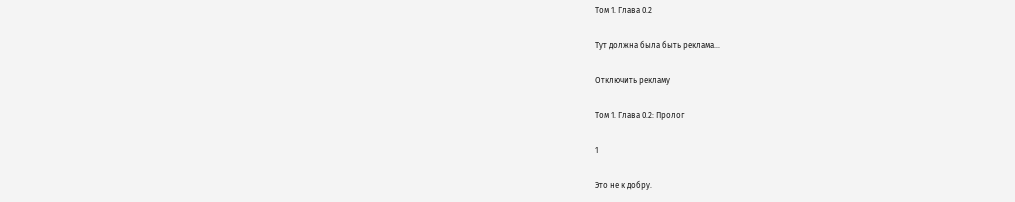Том 1. Глава 0.2

Тут должна была быть реклама...

Отключить рекламу

Том 1. Глава 0.2: Пролог

1

Это не к добру.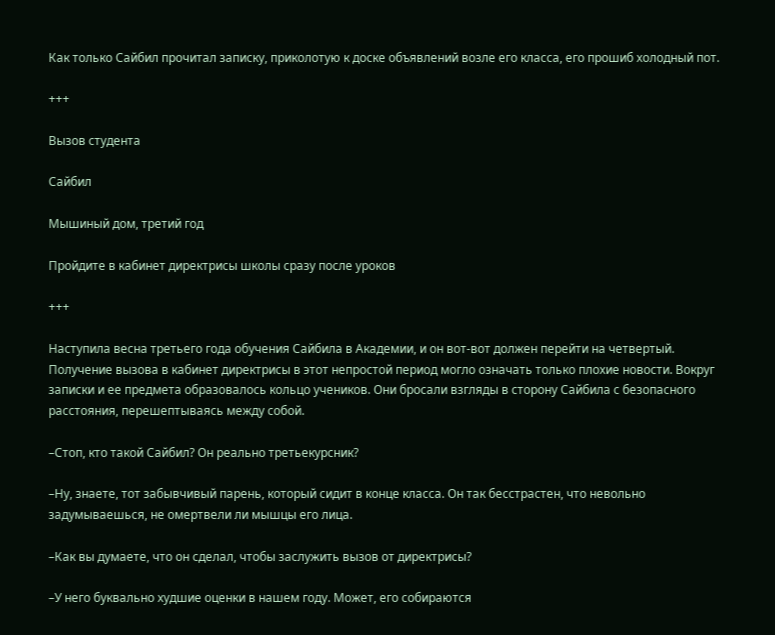Как только Сайбил прочитал записку, приколотую к доске объявлений возле его класса, его прошиб холодный пот.

+++

Вызов студента

Сайбил

Мышиный дом, третий год

Пройдите в кабинет директрисы школы сразу после уроков

+++

Наступила весна третьего года обучения Сайбила в Академии, и он вот-вот должен перейти на четвертый. Получение вызова в кабинет директрисы в этот непростой период могло означать только плохие новости. Вокруг записки и ее предмета образовалось кольцо учеников. Они бросали взгляды в сторону Сайбила с безопасного расстояния, перешептываясь между собой.

–Стоп, кто такой Сайбил? Он реально третьекурсник?

–Ну, знаете, тот забывчивый парень, который сидит в конце класса. Он так бесстрастен, что невольно задумываешься, не омертвели ли мышцы его лица.

–Как вы думаете, что он сделал, чтобы заслужить вызов от директрисы?

–У него буквально худшие оценки в нашем году. Может, его собираются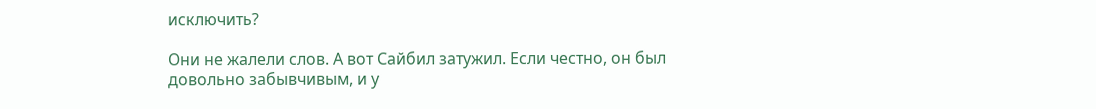исключить?

Они не жалели слов. А вот Сайбил затужил. Если честно, он был довольно забывчивым, и у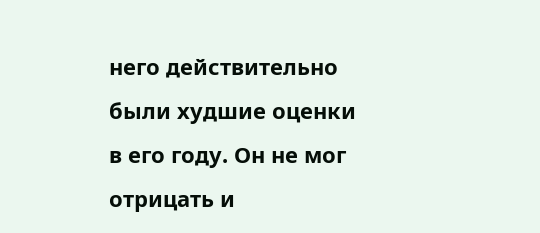него действительно были худшие оценки в его году. Он не мог отрицать и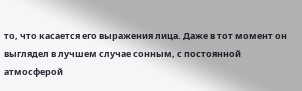то, что касается его выражения лица. Даже в тот момент он выглядел в лучшем случае сонным, с постоянной атмосферой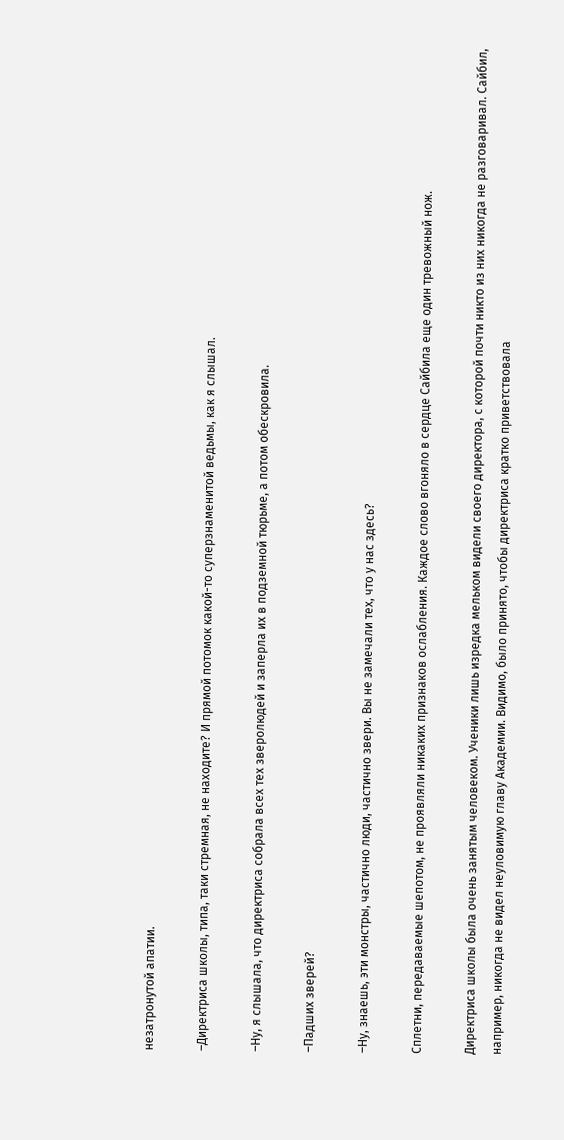незатронутой апатии.

–Директриса школы, типа, таки стремная, не находите? И прямой потомок какой-то суперзнаменитой ведьмы, как я слышал.

–Ну, я слышала, что директриса собрала всех тех зверолюдей и заперла их в подземной тюрьме, а потом обескровила.

–Падших зверей?

–Ну, знаешь, эти монстры, частично люди, частично звери. Вы не замечали тех, что у нас здесь?

Сплетни, передаваемые шепотом, не проявляли никаких признаков ослабления. Каждое слово вгоняло в сердце Сайбила еще один тревожный нож.

Директриса школы была очень занятым человеком. Ученики лишь изредка мельком видели своего директора, с которой почти никто из них никогда не разговаривал. Сайбил, например, никогда не видел неуловимую главу Академии. Видимо, было принято, чтобы директриса кратко приветствовала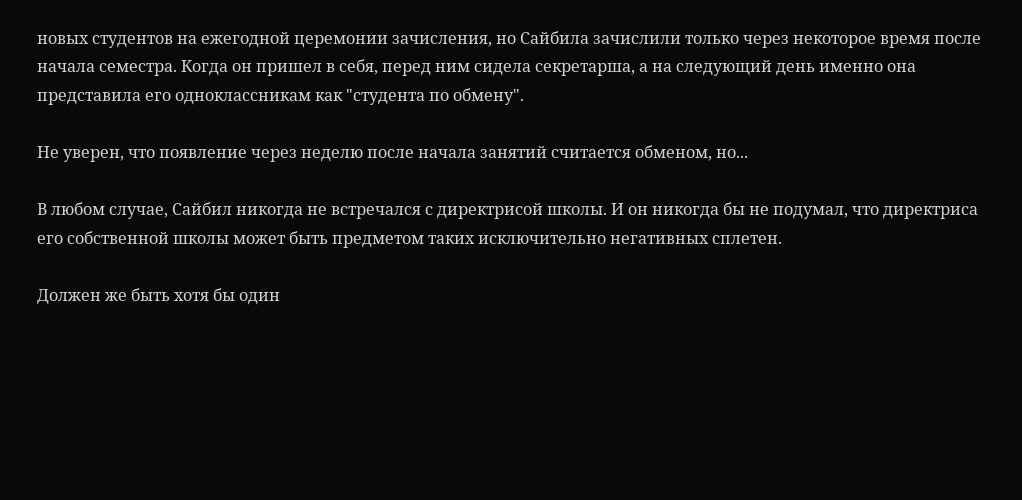новых студентов на ежегодной церемонии зачисления, но Сайбила зачислили только через некоторое время после начала семестра. Когда он пришел в себя, перед ним сидела секретарша, а на следующий день именно она представила его одноклассникам как "студента по обмену".

Не уверен, что появление через неделю после начала занятий считается обменом, но...

В любом случае, Сайбил никогда не встречался с директрисой школы. И он никогда бы не подумал, что директриса его собственной школы может быть предметом таких исключительно негативных сплетен.

Должен же быть хотя бы один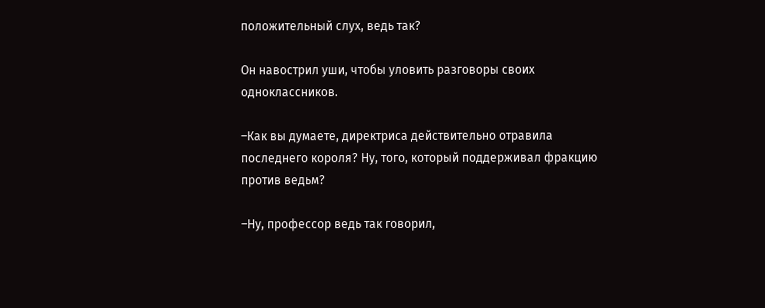положительный слух, ведь так?

Он навострил уши, чтобы уловить разговоры своих одноклассников.

–Как вы думаете, директриса действительно отравила последнего короля? Ну, того, который поддерживал фракцию против ведьм?

–Ну, профессор ведь так говорил,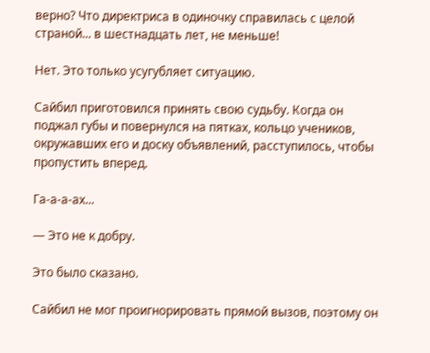верно? Что директриса в одиночку справилась с целой страной... в шестнадцать лет, не меньше!

Нет. Это только усугубляет ситуацию.

Сайбил приготовился принять свою судьбу. Когда он поджал губы и повернулся на пятках, кольцо учеников, окружавших его и доску объявлений, расступилось, чтобы пропустить вперед.

Га-а-а-ах...

— Это не к добру.

Это было сказано.

Сайбил не мог проигнорировать прямой вызов, поэтому он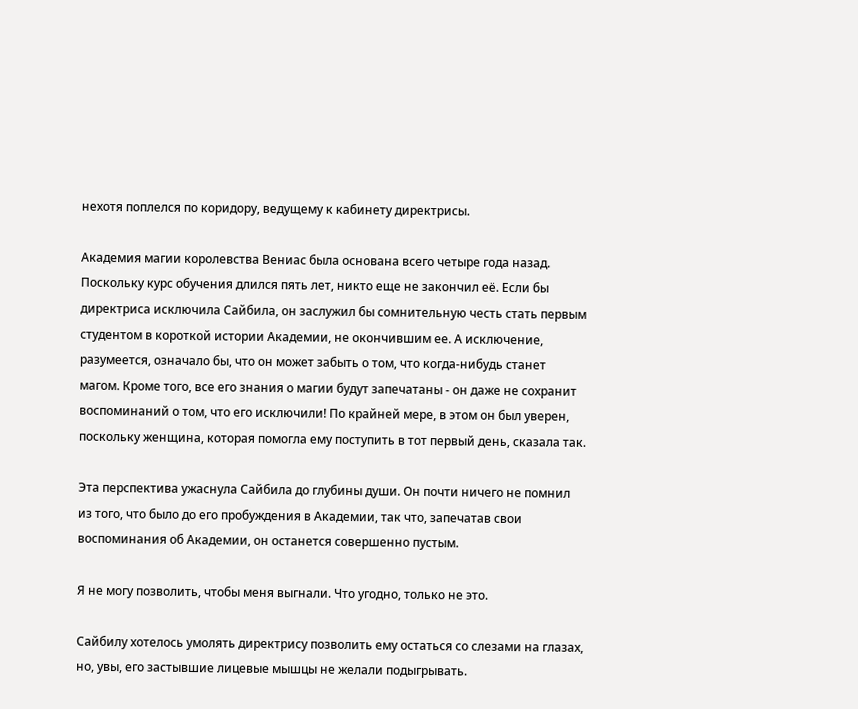нехотя поплелся по коридору, ведущему к кабинету директрисы.

Академия магии королевства Вениас была основана всего четыре года назад. Поскольку курс обучения длился пять лет, никто еще не закончил её. Если бы директриса исключила Сайбила, он заслужил бы сомнительную честь стать первым студентом в короткой истории Академии, не окончившим ее. А исключение, разумеется, означало бы, что он может забыть о том, что когда-нибудь станет магом. Кроме того, все его знания о магии будут запечатаны - он даже не сохранит воспоминаний о том, что его исключили! По крайней мере, в этом он был уверен, поскольку женщина, которая помогла ему поступить в тот первый день, сказала так.

Эта перспектива ужаснула Сайбила до глубины души. Он почти ничего не помнил из того, что было до его пробуждения в Академии, так что, запечатав свои воспоминания об Академии, он останется совершенно пустым.

Я не могу позволить, чтобы меня выгнали. Что угодно, только не это.

Сайбилу хотелось умолять директрису позволить ему остаться со слезами на глазах, но, увы, его застывшие лицевые мышцы не желали подыгрывать.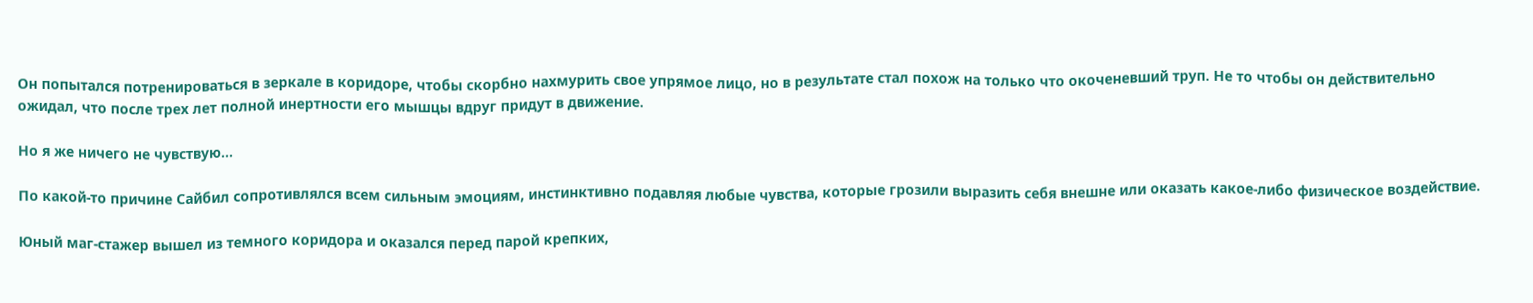Он попытался потренироваться в зеркале в коридоре, чтобы скорбно нахмурить свое упрямое лицо, но в результате стал похож на только что окоченевший труп. Не то чтобы он действительно ожидал, что после трех лет полной инертности его мышцы вдруг придут в движение.

Но я же ничего не чувствую...

По какой-то причине Сайбил сопротивлялся всем сильным эмоциям, инстинктивно подавляя любые чувства, которые грозили выразить себя внешне или оказать какое-либо физическое воздействие.

Юный маг-стажер вышел из темного коридора и оказался перед парой крепких,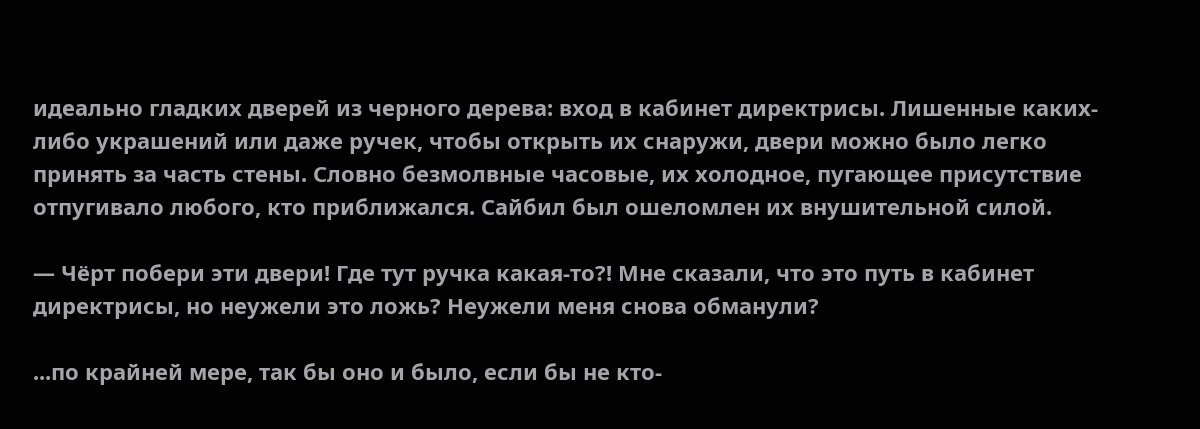идеально гладких дверей из черного дерева: вход в кабинет директрисы. Лишенные каких-либо украшений или даже ручек, чтобы открыть их снаружи, двери можно было легко принять за часть стены. Словно безмолвные часовые, их холодное, пугающее присутствие отпугивало любого, кто приближался. Сайбил был ошеломлен их внушительной силой.

— Чёрт побери эти двери! Где тут ручка какая-то?! Мне сказали, что это путь в кабинет директрисы, но неужели это ложь? Неужели меня снова обманули?

...по крайней мере, так бы оно и было, если бы не кто-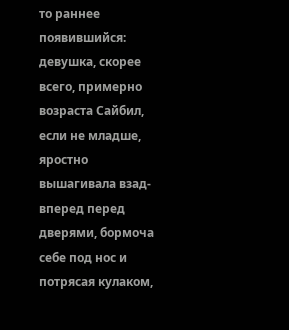то раннее появившийся: девушка, скорее всего, примерно возраста Сайбил, если не младше, яростно вышагивала взад-вперед перед дверями, бормоча себе под нос и потрясая кулаком,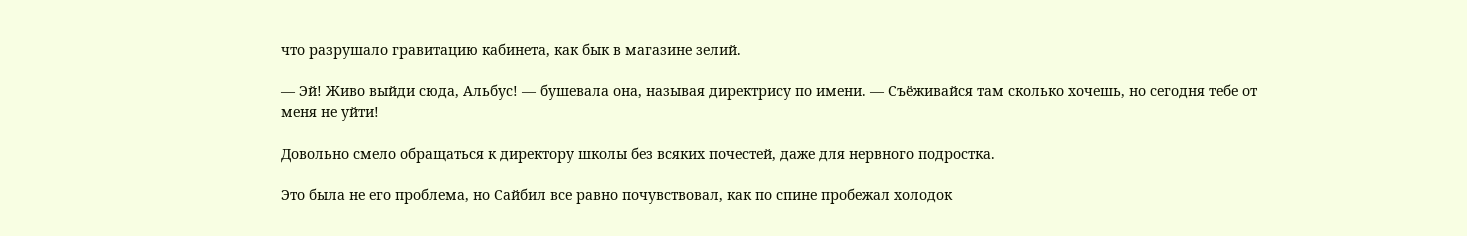что разрушало гравитацию кабинета, как бык в магазине зелий.

— Эй! Живо выйди сюда, Альбус! — бушевала она, называя директрису по имени. — Съёживайся там сколько хочешь, но сегодня тебе от меня не уйти!

Довольно смело обращаться к директору школы без всяких почестей, даже для нервного подростка.

Это была не его проблема, но Сайбил все равно почувствовал, как по спине пробежал холодок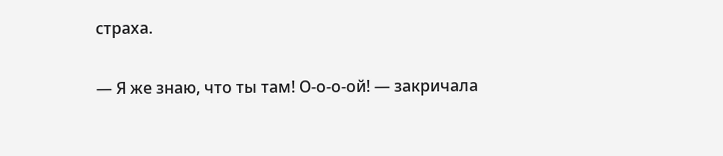страха.

— Я же знаю, что ты там! О-о-о-ой! — закричала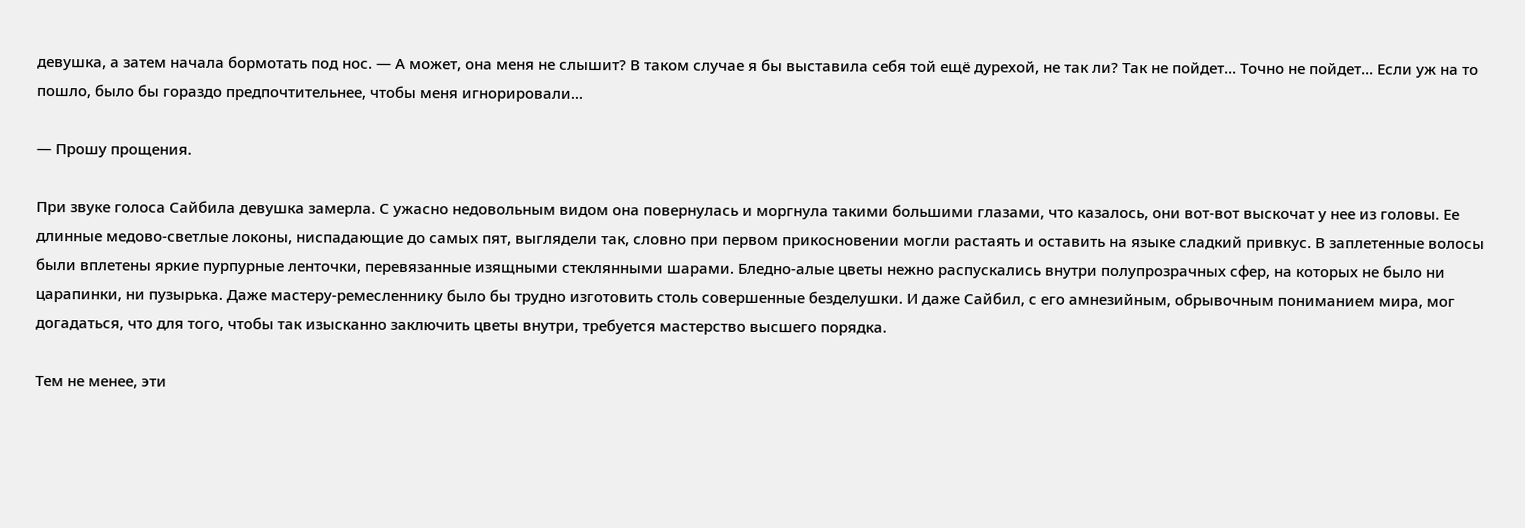девушка, а затем начала бормотать под нос. — А может, она меня не слышит? В таком случае я бы выставила себя той ещё дурехой, не так ли? Так не пойдет... Точно не пойдет... Если уж на то пошло, было бы гораздо предпочтительнее, чтобы меня игнорировали...

— Прошу прощения.

При звуке голоса Сайбила девушка замерла. С ужасно недовольным видом она повернулась и моргнула такими большими глазами, что казалось, они вот-вот выскочат у нее из головы. Ее длинные медово-светлые локоны, ниспадающие до самых пят, выглядели так, словно при первом прикосновении могли растаять и оставить на языке сладкий привкус. В заплетенные волосы были вплетены яркие пурпурные ленточки, перевязанные изящными стеклянными шарами. Бледно-алые цветы нежно распускались внутри полупрозрачных сфер, на которых не было ни царапинки, ни пузырька. Даже мастеру-ремесленнику было бы трудно изготовить столь совершенные безделушки. И даже Сайбил, с его амнезийным, обрывочным пониманием мира, мог догадаться, что для того, чтобы так изысканно заключить цветы внутри, требуется мастерство высшего порядка.

Тем не менее, эти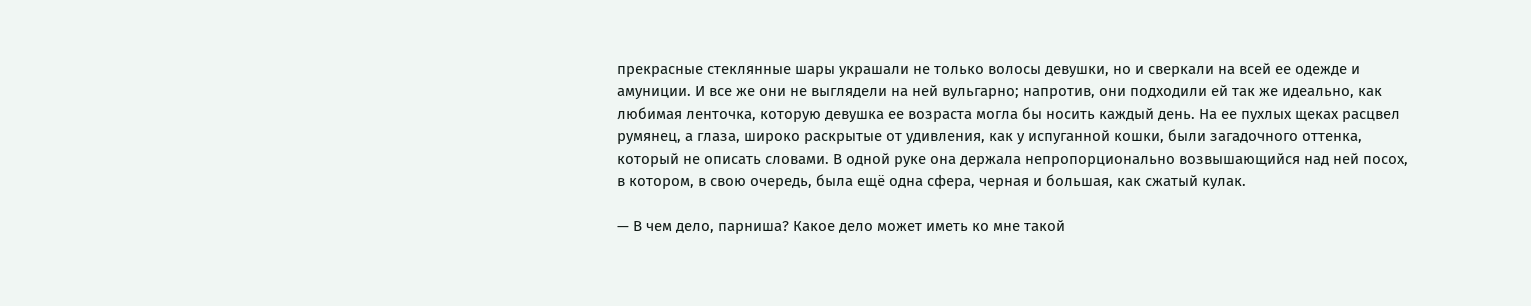прекрасные стеклянные шары украшали не только волосы девушки, но и сверкали на всей ее одежде и амуниции. И все же они не выглядели на ней вульгарно; напротив, они подходили ей так же идеально, как любимая ленточка, которую девушка ее возраста могла бы носить каждый день. На ее пухлых щеках расцвел румянец, а глаза, широко раскрытые от удивления, как у испуганной кошки, были загадочного оттенка, который не описать словами. В одной руке она держала непропорционально возвышающийся над ней посох, в котором, в свою очередь, была ещё одна сфера, черная и большая, как сжатый кулак.

— В чем дело, парниша? Какое дело может иметь ко мне такой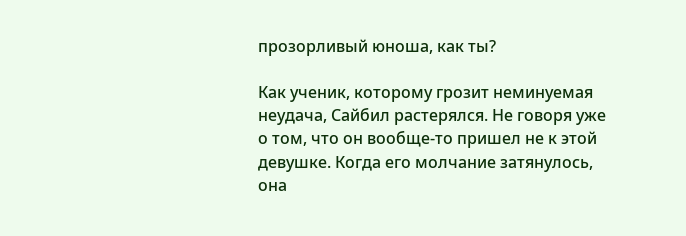прозорливый юноша, как ты?

Как ученик, которому грозит неминуемая неудача, Сайбил растерялся. Не говоря уже о том, что он вообще-то пришел не к этой девушке. Когда его молчание затянулось, она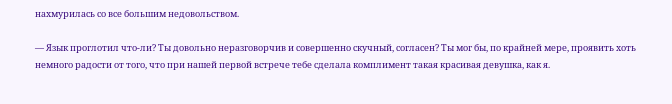нахмурилась со все большим недовольством.

— Язык проглотил что-ли? Ты довольно неразговорчив и совершенно скучный, согласен? Ты мог бы, по крайней мере, проявить хоть немного радости от того, что при нашей первой встрече тебе сделала комплимент такая красивая девушка, как я.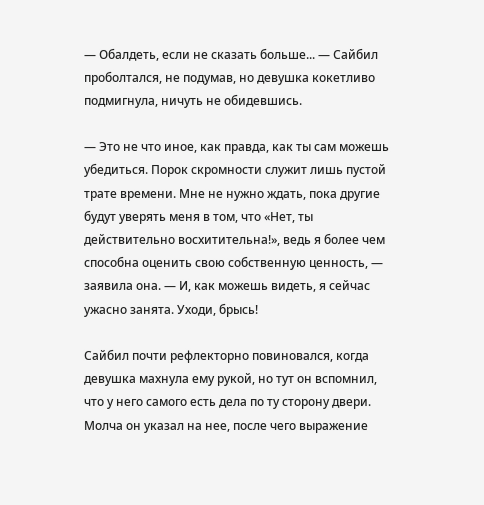— Обалдеть, если не сказать больше... — Сайбил проболтался, не подумав, но девушка кокетливо подмигнула, ничуть не обидевшись.

— Это не что иное, как правда, как ты сам можешь убедиться. Порок скромности служит лишь пустой трате времени. Мне не нужно ждать, пока другие будут уверять меня в том, что «Нет, ты действительно восхитительна!», ведь я более чем способна оценить свою собственную ценность, — заявила она. — И, как можешь видеть, я сейчас ужасно занята. Уходи, брысь!

Сайбил почти рефлекторно повиновался, когда девушка махнула ему рукой, но тут он вспомнил, что у него самого есть дела по ту сторону двери. Молча он указал на нее, после чего выражение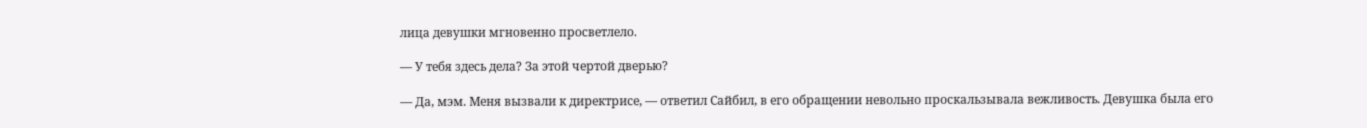лица девушки мгновенно просветлело.

— У тебя здесь дела? За этой чертой дверью?

— Да, мэм. Меня вызвали к директрисе, — ответил Сайбил, в его обращении невольно проскальзывала вежливость. Девушка была его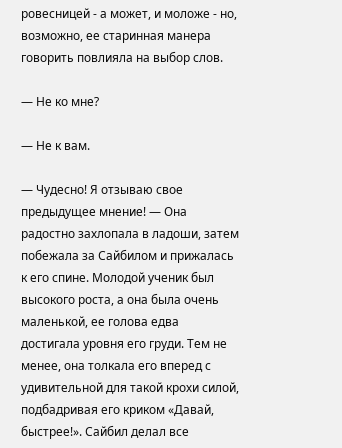ровесницей - а может, и моложе - но, возможно, ее старинная манера говорить повлияла на выбор слов.

— Не ко мне?

— Не к вам.

— Чудесно! Я отзываю свое предыдущее мнение! — Она радостно захлопала в ладоши, затем побежала за Сайбилом и прижалась к его спине. Молодой ученик был высокого роста, а она была очень маленькой, ее голова едва достигала уровня его груди. Тем не менее, она толкала его вперед с удивительной для такой крохи силой, подбадривая его криком «Давай, быстрее!». Сайбил делал все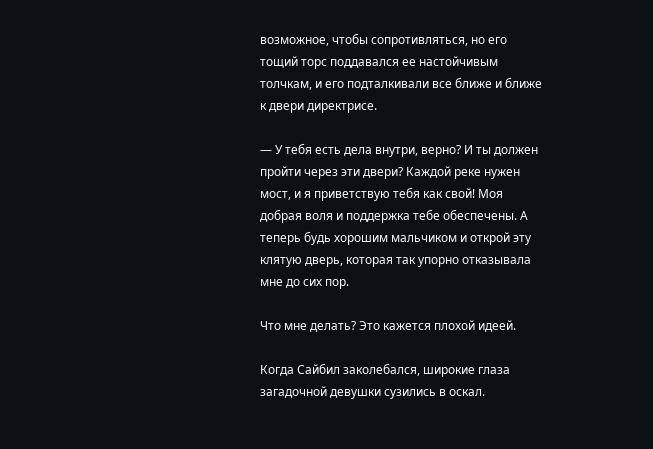возможное, чтобы сопротивляться, но его тощий торс поддавался ее настойчивым толчкам, и его подталкивали все ближе и ближе к двери директрисе.

— У тебя есть дела внутри, верно? И ты должен пройти через эти двери? Каждой реке нужен мост, и я приветствую тебя как свой! Моя добрая воля и поддержка тебе обеспечены. А теперь будь хорошим мальчиком и открой эту клятую дверь, которая так упорно отказывала мне до сих пор.

Что мне делать? Это кажется плохой идеей.

Когда Сайбил заколебался, широкие глаза загадочной девушки сузились в оскал.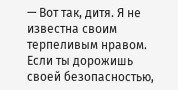— Вот так, дитя. Я не известна своим терпеливым нравом. Если ты дорожишь своей безопасностью,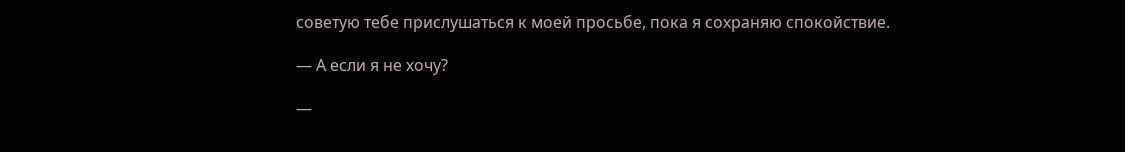советую тебе прислушаться к моей просьбе, пока я сохраняю спокойствие.

— А если я не хочу?

—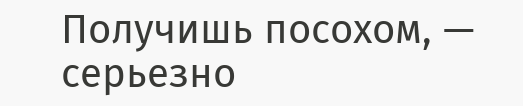Получишь посохом, — серьезно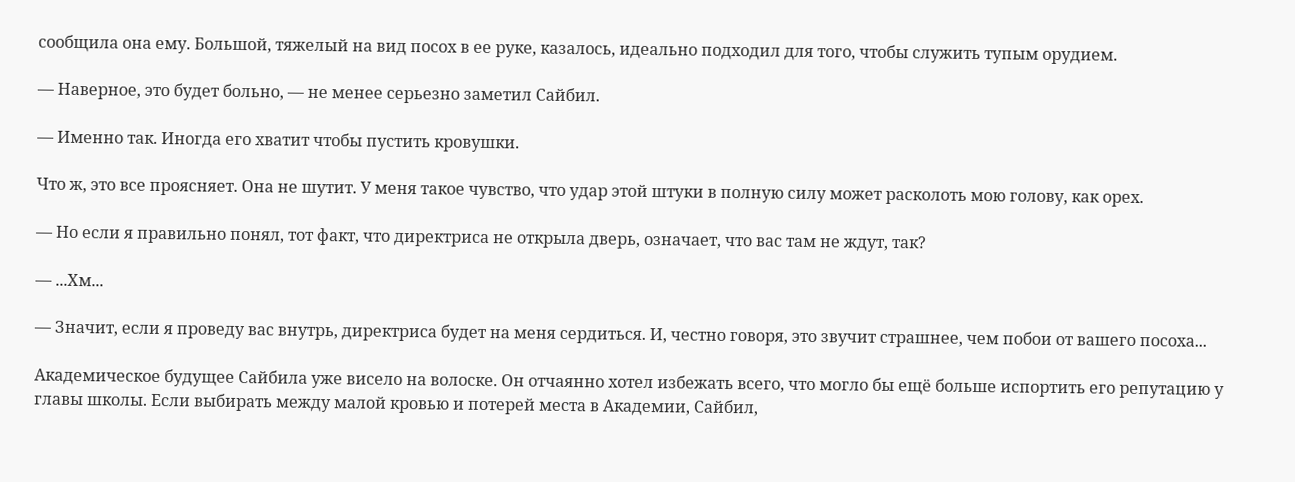сообщила она ему. Большой, тяжелый на вид посох в ее руке, казалось, идеально подходил для того, чтобы служить тупым орудием.

— Наверное, это будет больно, — не менее серьезно заметил Сайбил.

— Именно так. Иногда его хватит чтобы пустить кровушки.

Что ж, это все проясняет. Она не шутит. У меня такое чувство, что удар этой штуки в полную силу может расколоть мою голову, как орех.

— Но если я правильно понял, тот факт, что директриса не открыла дверь, означает, что вас там не ждут, так?

— ...Хм...

— Значит, если я проведу вас внутрь, директриса будет на меня сердиться. И, честно говоря, это звучит страшнее, чем побои от вашего посоха...

Академическое будущее Сайбила уже висело на волоске. Он отчаянно хотел избежать всего, что могло бы ещё больше испортить его репутацию у главы школы. Если выбирать между малой кровью и потерей места в Академии, Сайбил,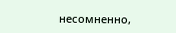несомненно,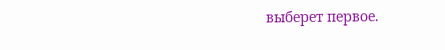выберет первое.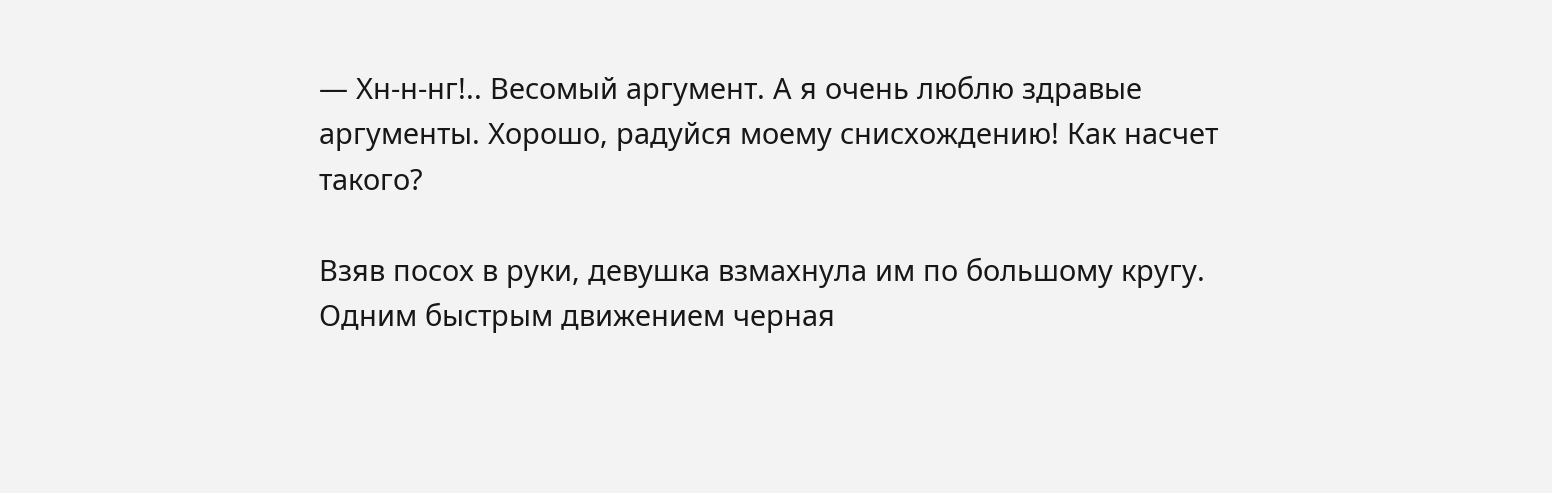— Хн-н-нг!.. Весомый аргумент. А я очень люблю здравые аргументы. Хорошо, радуйся моему снисхождению! Как насчет такого?

Взяв посох в руки, девушка взмахнула им по большому кругу. Одним быстрым движением черная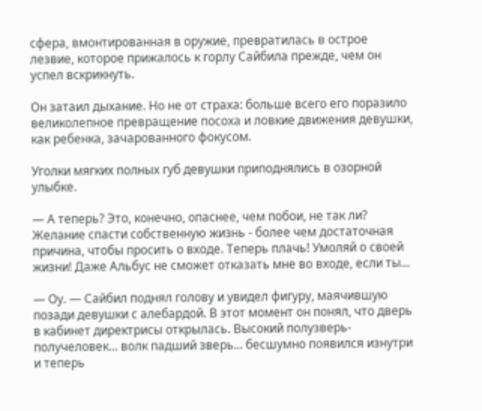сфера, вмонтированная в оружие, превратилась в острое лезвие, которое прижалось к горлу Сайбила прежде, чем он успел вскрикнуть.

Он затаил дыхание. Но не от страха: больше всего его поразило великолепное превращение посоха и ловкие движения девушки, как ребенка, зачарованного фокусом.

Уголки мягких полных губ девушки приподнялись в озорной улыбке.

— А теперь? Это, конечно, опаснее, чем побои, не так ли? Желание спасти собственную жизнь - более чем достаточная причина, чтобы просить о входе. Теперь плачь! Умоляй о своей жизни! Даже Альбус не сможет отказать мне во входе, если ты...

— Оу. — Сайбил поднял голову и увидел фигуру, маячившую позади девушки с алебардой. В этот момент он понял, что дверь в кабинет директрисы открылась. Высокий полузверь-получеловек... волк падший зверь... бесшумно появился изнутри и теперь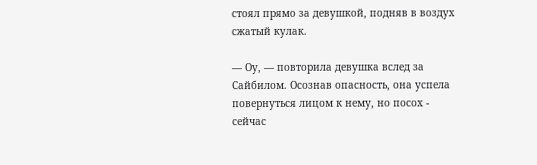стоял прямо за девушкой, подняв в воздух сжатый кулак.

— Оу, — повторила девушка вслед за Сайбилом. Осознав опасность, она успела повернуться лицом к нему, но посох - сейчас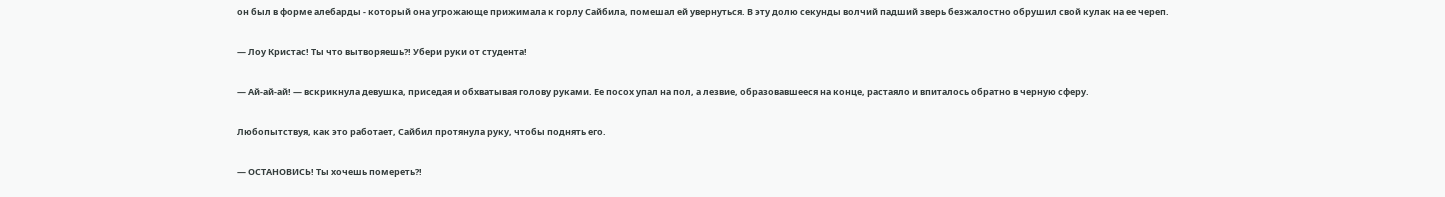он был в форме алебарды - который она угрожающе прижимала к горлу Сайбила, помешал ей увернуться. В эту долю секунды волчий падший зверь безжалостно обрушил свой кулак на ее череп.

— Лоу Кристас! Ты что вытворяешь?! Убери руки от студента!

— Ай-ай-ай! — вскрикнула девушка, приседая и обхватывая голову руками. Ее посох упал на пол, а лезвие, образовавшееся на конце, растаяло и впиталось обратно в черную сферу.

Любопытствуя, как это работает, Сайбил протянула руку, чтобы поднять его.

— ОСТАНОВИСЬ! Ты хочешь помереть?!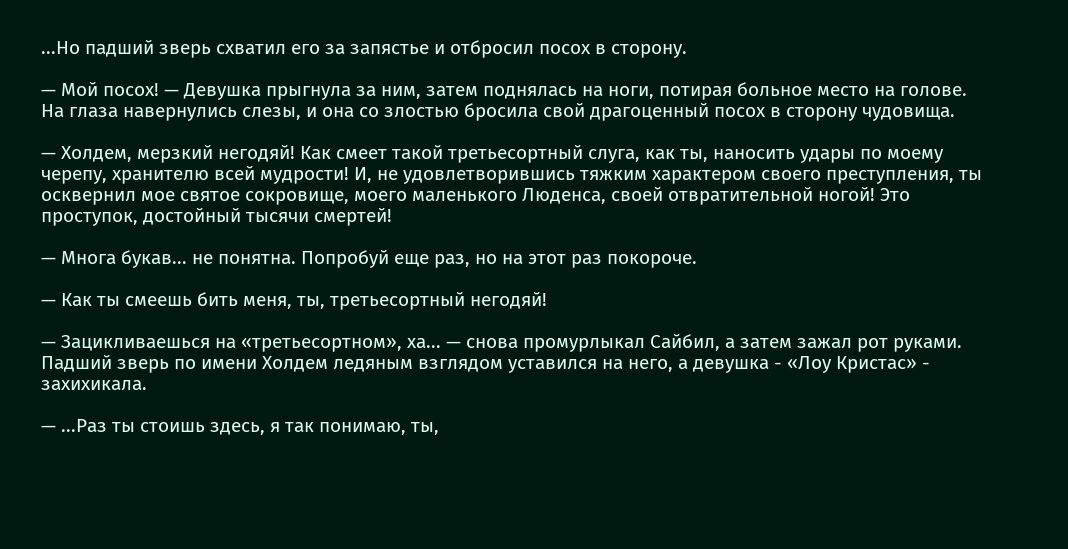...Но падший зверь схватил его за запястье и отбросил посох в сторону.

— Мой посох! — Девушка прыгнула за ним, затем поднялась на ноги, потирая больное место на голове. На глаза навернулись слезы, и она со злостью бросила свой драгоценный посох в сторону чудовища.

— Холдем, мерзкий негодяй! Как смеет такой третьесортный слуга, как ты, наносить удары по моему черепу, хранителю всей мудрости! И, не удовлетворившись тяжким характером своего преступления, ты осквернил мое святое сокровище, моего маленького Люденса, своей отвратительной ногой! Это проступок, достойный тысячи смертей!

— Многа букав... не понятна. Попробуй еще раз, но на этот раз покороче.

— Как ты смеешь бить меня, ты, третьесортный негодяй!

— Зацикливаешься на «третьесортном», ха... — снова промурлыкал Сайбил, а затем зажал рот руками. Падший зверь по имени Холдем ледяным взглядом уставился на него, а девушка - «Лоу Кристас» - захихикала.

— ...Раз ты стоишь здесь, я так понимаю, ты,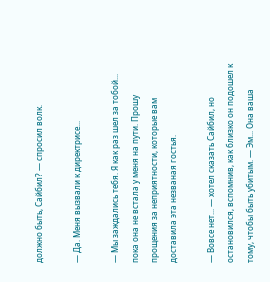должно быть, Сайбил? — спросил волк.

— Да. Меня вызвали к директрисе...

— Мы заждались тебя. Я как раз шел за тобой... пока она не встала у меня на пути. Прошу прощения за неприятности, которые вам доставила эта незваная гостья.

— Вовсе нет... — хотел сказать Сайбил, но остановился, вспомнив, как близко он подошел к тому, чтобы быть убитым. — Эм... Она ваша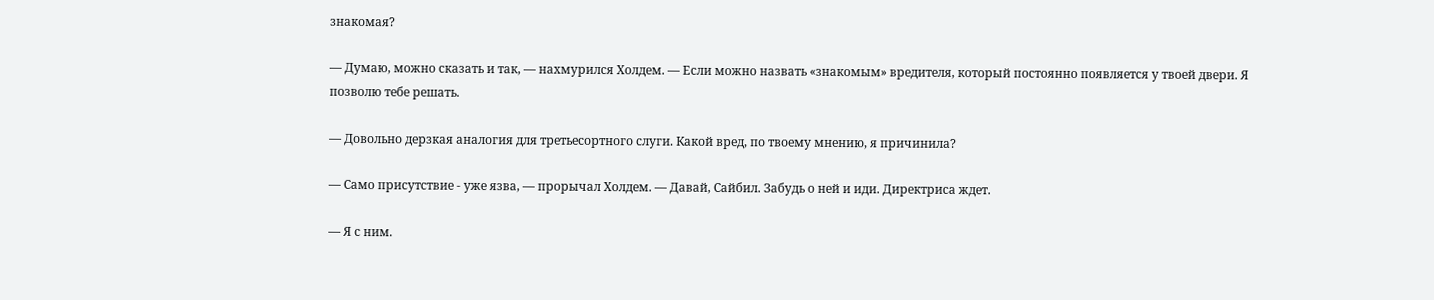знакомая?

— Думаю, можно сказать и так, — нахмурился Холдем. — Если можно назвать «знакомым» вредителя, который постоянно появляется у твоей двери. Я позволю тебе решать.

— Довольно дерзкая аналогия для третьесортного слуги. Какой вред, по твоему мнению, я причинила?

— Само присутствие - уже язва, — прорычал Холдем. — Давай, Сайбил. Забудь о ней и иди. Директриса ждет.

— Я с ним.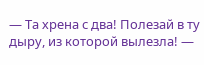— Та хрена с два! Полезай в ту дыру, из которой вылезла! —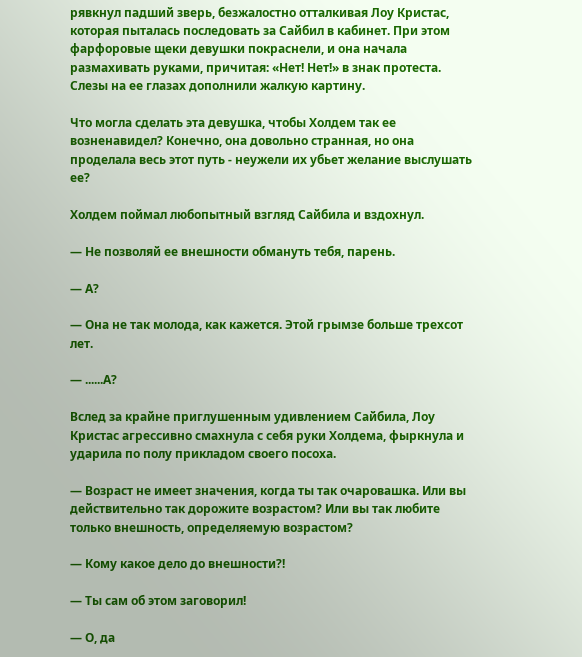рявкнул падший зверь, безжалостно отталкивая Лоу Кристас, которая пыталась последовать за Сайбил в кабинет. При этом фарфоровые щеки девушки покраснели, и она начала размахивать руками, причитая: «Нет! Нет!» в знак протеста. Слезы на ее глазах дополнили жалкую картину.

Что могла сделать эта девушка, чтобы Холдем так ее возненавидел? Конечно, она довольно странная, но она проделала весь этот путь - неужели их убьет желание выслушать ее?

Холдем поймал любопытный взгляд Сайбила и вздохнул.

— Не позволяй ее внешности обмануть тебя, парень.

— А?

— Она не так молода, как кажется. Этой грымзе больше трехсот лет.

— ......А?

Вслед за крайне приглушенным удивлением Сайбила, Лоу Кристас агрессивно смахнула с себя руки Холдема, фыркнула и ударила по полу прикладом своего посоха.

— Возраст не имеет значения, когда ты так очаровашка. Или вы действительно так дорожите возрастом? Или вы так любите только внешность, определяемую возрастом?

— Кому какое дело до внешности?!

— Ты сам об этом заговорил!

— О, да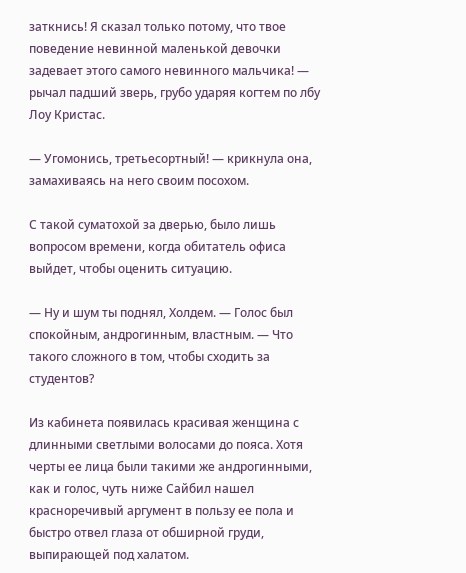заткнись! Я сказал только потому, что твое поведение невинной маленькой девочки задевает этого самого невинного мальчика! — рычал падший зверь, грубо ударяя когтем по лбу Лоу Кристас.

— Угомонись, третьесортный! — крикнула она, замахиваясь на него своим посохом.

С такой суматохой за дверью, было лишь вопросом времени, когда обитатель офиса выйдет, чтобы оценить ситуацию.

— Ну и шум ты поднял, Холдем. — Голос был спокойным, андрогинным, властным. — Что такого сложного в том, чтобы сходить за студентов?

Из кабинета появилась красивая женщина с длинными светлыми волосами до пояса. Хотя черты ее лица были такими же андрогинными, как и голос, чуть ниже Сайбил нашел красноречивый аргумент в пользу ее пола и быстро отвел глаза от обширной груди, выпирающей под халатом.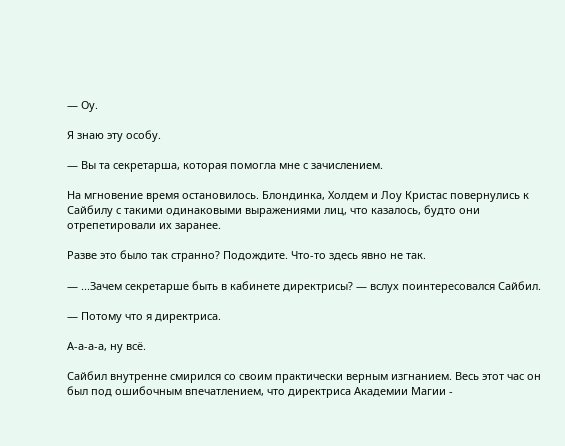— Оу.

Я знаю эту особу.

— Вы та секретарша, которая помогла мне с зачислением.

На мгновение время остановилось. Блондинка, Холдем и Лоу Кристас повернулись к Сайбилу с такими одинаковыми выражениями лиц, что казалось, будто они отрепетировали их заранее.

Разве это было так странно? Подождите. Что-то здесь явно не так.

— ...Зачем секретарше быть в кабинете директрисы? — вслух поинтересовался Сайбил.

— Потому что я директриса.

А-а-а-а, ну всё.

Сайбил внутренне смирился со своим практически верным изгнанием. Весь этот час он был под ошибочным впечатлением, что директриса Академии Магии -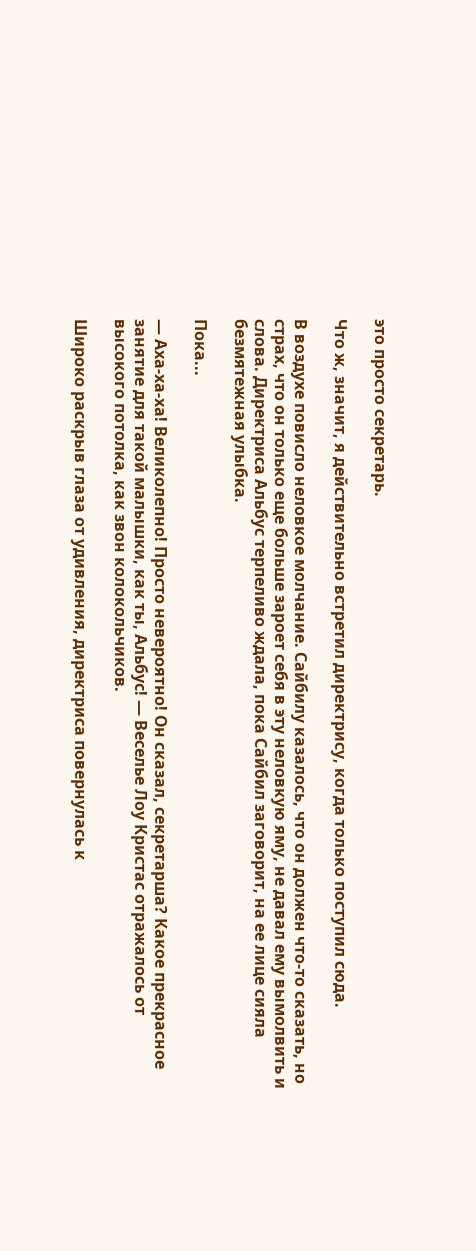это просто секретарь.

Что ж, значит, я действительно встретил директрису, когда только поступил сюда.

В воздухе повисло неловкое молчание. Сайбилу казалось, что он должен что-то сказать, но страх, что он только еще больше зароет себя в эту неловкую яму, не давал ему вымолвить и слова. Директриса Альбус терпеливо ждала, пока Сайбил заговорит, на ее лице сияла безмятежная улыбка.

Пока...

— Аха-ха-ха! Великолепно! Просто невероятно! Он сказал, секретарша? Какое прекрасное занятие для такой малышки, как ты, Альбус! — Веселье Лоу Кристас отражалось от высокого потолка, как звон колокольчиков.

Широко раскрыв глаза от удивления, директриса повернулась к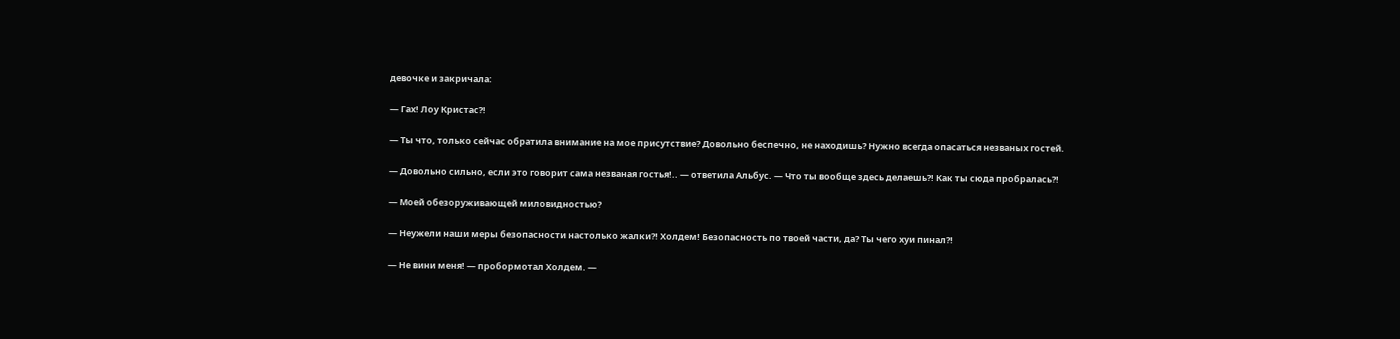девочке и закричала:

— Гах! Лоу Кристас?!

— Ты что, только сейчас обратила внимание на мое присутствие? Довольно беспечно, не находишь? Нужно всегда опасаться незваных гостей.

— Довольно сильно, если это говорит сама незваная гостья!.. — ответила Альбус. — Что ты вообще здесь делаешь?! Как ты сюда пробралась?!

— Моей обезоруживающей миловидностью?

— Неужели наши меры безопасности настолько жалки?! Холдем! Безопасность по твоей части, да? Ты чего хуи пинал?!

— Не вини меня! — пробормотал Холдем. —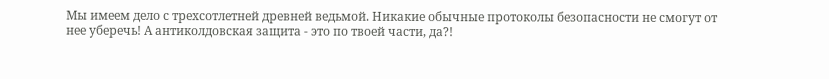Мы имеем дело с трехсотлетней древней ведьмой. Никакие обычные протоколы безопасности не смогут от нее уберечь! А антиколдовская защита - это по твоей части, да?!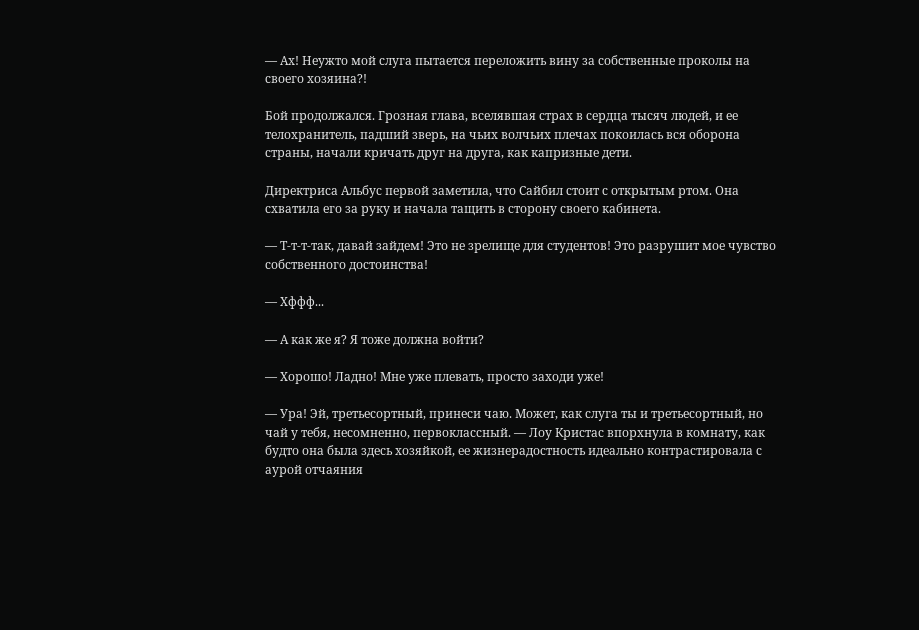— Ах! Неужто мой слуга пытается переложить вину за собственные проколы на своего хозяина?!

Бой продолжался. Грозная глава, вселявшая страх в сердца тысяч людей, и ее телохранитель, падший зверь, на чьих волчьих плечах покоилась вся оборона страны, начали кричать друг на друга, как капризные дети.

Директриса Альбус первой заметила, что Сайбил стоит с открытым ртом. Она схватила его за руку и начала тащить в сторону своего кабинета.

— Т-т-т-так, давай зайдем! Это не зрелище для студентов! Это разрушит мое чувство собственного достоинства!

— Хффф...

— А как же я? Я тоже должна войти?

— Хорошо! Ладно! Мне уже плевать, просто заходи уже!

— Ура! Эй, третьесортный, принеси чаю. Может, как слуга ты и третьесортный, но чай у тебя, несомненно, первоклассный. — Лоу Кристас впорхнула в комнату, как будто она была здесь хозяйкой, ее жизнерадостность идеально контрастировала с аурой отчаяния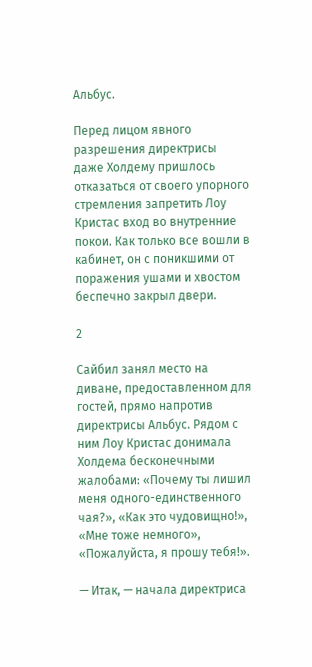Альбус.

Перед лицом явного разрешения директрисы даже Холдему пришлось отказаться от своего упорного стремления запретить Лоу Кристас вход во внутренние покои. Как только все вошли в кабинет, он с поникшими от поражения ушами и хвостом беспечно закрыл двери.

2

Сайбил занял место на диване, предоставленном для гостей, прямо напротив директрисы Альбус. Рядом с ним Лоу Кристас донимала Холдема бесконечными жалобами: «Почему ты лишил меня одного-единственного чая?», «Как это чудовищно!», «Мне тоже немного», «Пожалуйста, я прошу тебя!».

— Итак, — начала директриса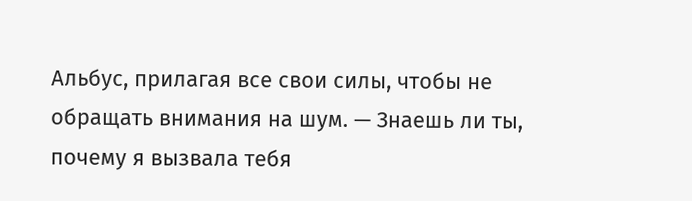Альбус, прилагая все свои силы, чтобы не обращать внимания на шум. — Знаешь ли ты, почему я вызвала тебя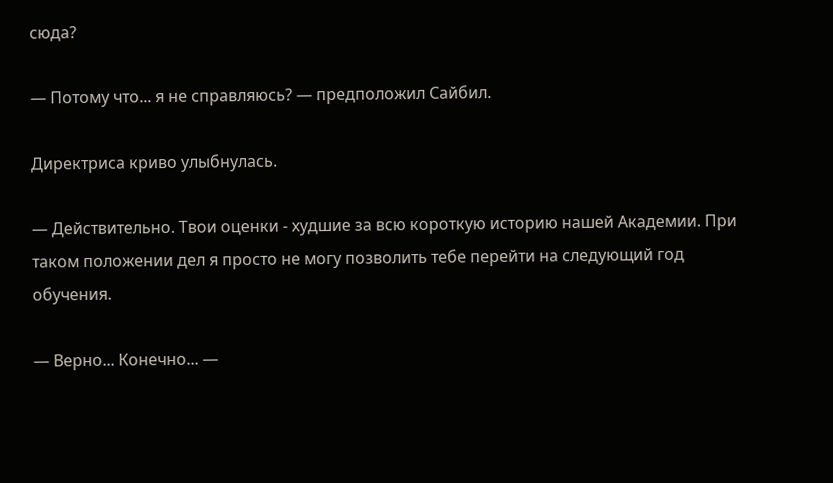сюда?

— Потому что... я не справляюсь? — предположил Сайбил.

Директриса криво улыбнулась.

— Действительно. Твои оценки - худшие за всю короткую историю нашей Академии. При таком положении дел я просто не могу позволить тебе перейти на следующий год обучения.

— Верно... Конечно... —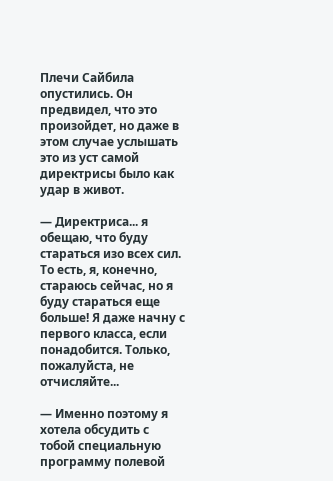Плечи Сайбила опустились. Он предвидел, что это произойдет, но даже в этом случае услышать это из уст самой директрисы было как удар в живот.

— Директриса... я обещаю, что буду стараться изо всех сил. То есть, я, конечно, стараюсь сейчас, но я буду стараться еще больше! Я даже начну с первого класса, если понадобится. Только, пожалуйста, не отчисляйте...

— Именно поэтому я хотела обсудить с тобой специальную программу полевой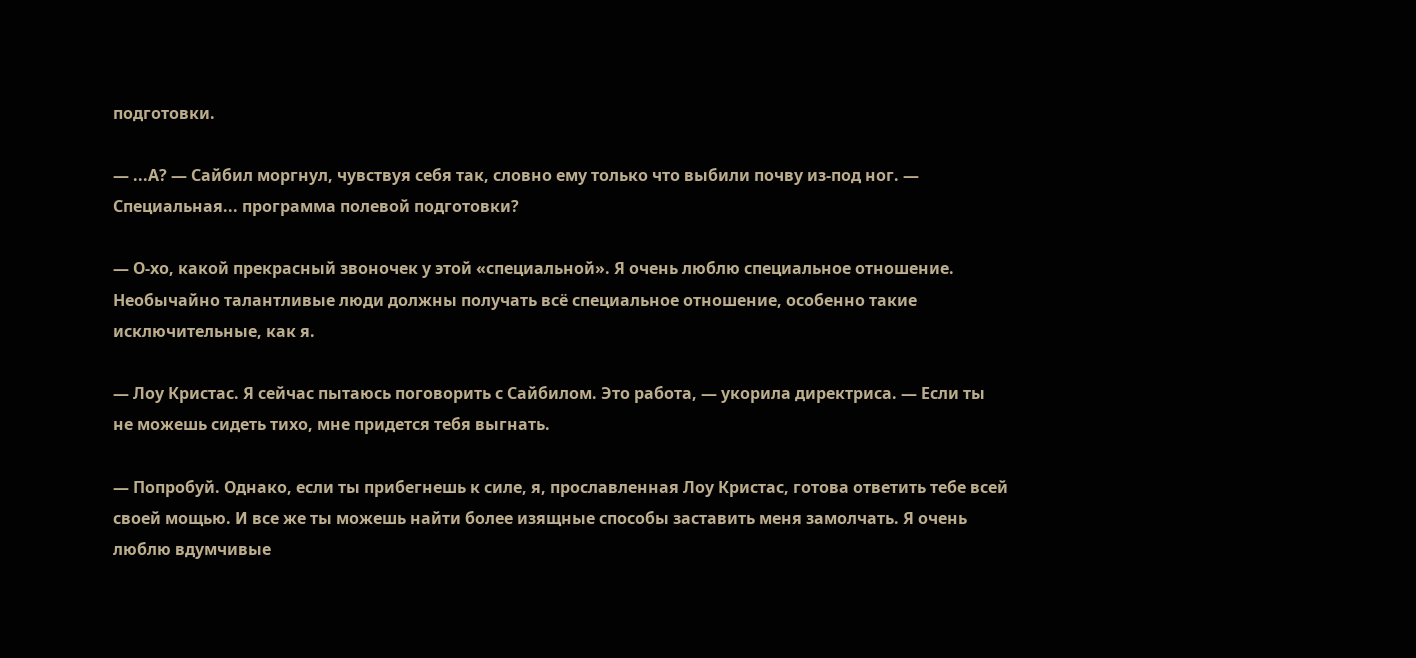подготовки.

— ...А? — Сайбил моргнул, чувствуя себя так, словно ему только что выбили почву из-под ног. — Специальная... программа полевой подготовки?

— О-хо, какой прекрасный звоночек у этой «специальной». Я очень люблю специальное отношение. Необычайно талантливые люди должны получать всё специальное отношение, особенно такие исключительные, как я.

— Лоу Кристас. Я сейчас пытаюсь поговорить с Сайбилом. Это работа, — укорила директриса. — Если ты не можешь сидеть тихо, мне придется тебя выгнать.

— Попробуй. Однако, если ты прибегнешь к силе, я, прославленная Лоу Кристас, готова ответить тебе всей своей мощью. И все же ты можешь найти более изящные способы заставить меня замолчать. Я очень люблю вдумчивые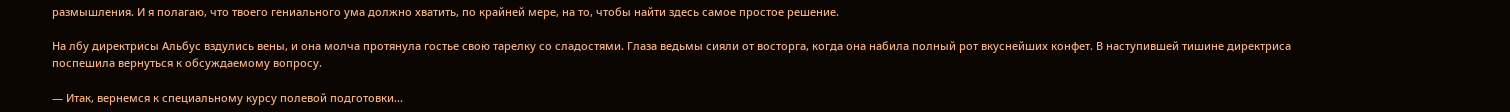размышления. И я полагаю, что твоего гениального ума должно хватить, по крайней мере, на то, чтобы найти здесь самое простое решение.

На лбу директрисы Альбус вздулись вены, и она молча протянула гостье свою тарелку со сладостями. Глаза ведьмы сияли от восторга, когда она набила полный рот вкуснейших конфет. В наступившей тишине директриса поспешила вернуться к обсуждаемому вопросу.

— Итак, вернемся к специальному курсу полевой подготовки...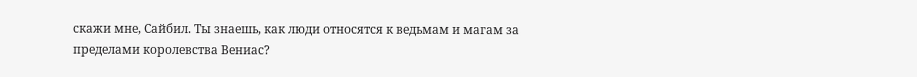скажи мне, Сайбил. Ты знаешь, как люди относятся к ведьмам и магам за пределами королевства Вениас?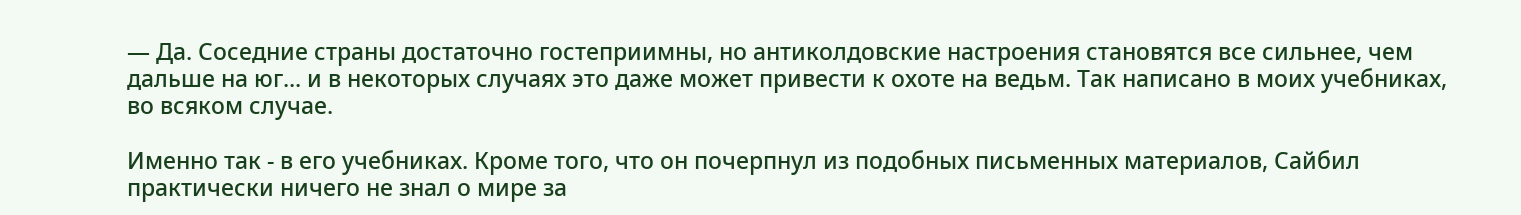— Да. Соседние страны достаточно гостеприимны, но антиколдовские настроения становятся все сильнее, чем дальше на юг... и в некоторых случаях это даже может привести к охоте на ведьм. Так написано в моих учебниках, во всяком случае.

Именно так - в его учебниках. Кроме того, что он почерпнул из подобных письменных материалов, Сайбил практически ничего не знал о мире за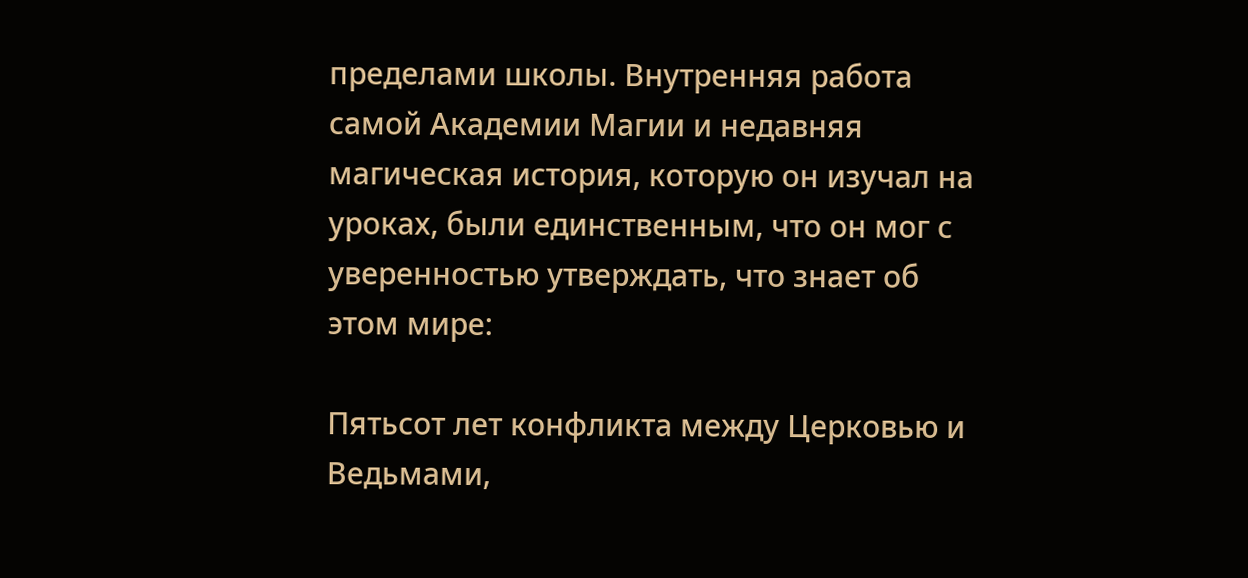пределами школы. Внутренняя работа самой Академии Магии и недавняя магическая история, которую он изучал на уроках, были единственным, что он мог с уверенностью утверждать, что знает об этом мире:

Пятьсот лет конфликта между Церковью и Ведьмами,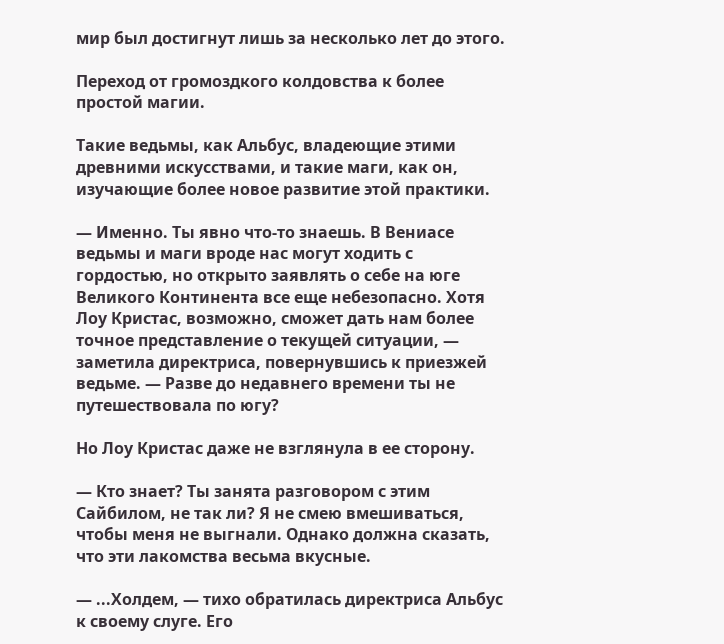мир был достигнут лишь за несколько лет до этого.

Переход от громоздкого колдовства к более простой магии.

Такие ведьмы, как Альбус, владеющие этими древними искусствами, и такие маги, как он, изучающие более новое развитие этой практики.

— Именно. Ты явно что-то знаешь. В Вениасе ведьмы и маги вроде нас могут ходить с гордостью, но открыто заявлять о себе на юге Великого Континента все еще небезопасно. Хотя Лоу Кристас, возможно, сможет дать нам более точное представление о текущей ситуации, — заметила директриса, повернувшись к приезжей ведьме. — Разве до недавнего времени ты не путешествовала по югу?

Но Лоу Кристас даже не взглянула в ее сторону.

— Кто знает? Ты занята разговором с этим Сайбилом, не так ли? Я не смею вмешиваться, чтобы меня не выгнали. Однако должна сказать, что эти лакомства весьма вкусные.

— ...Холдем, — тихо обратилась директриса Альбус к своему слуге. Его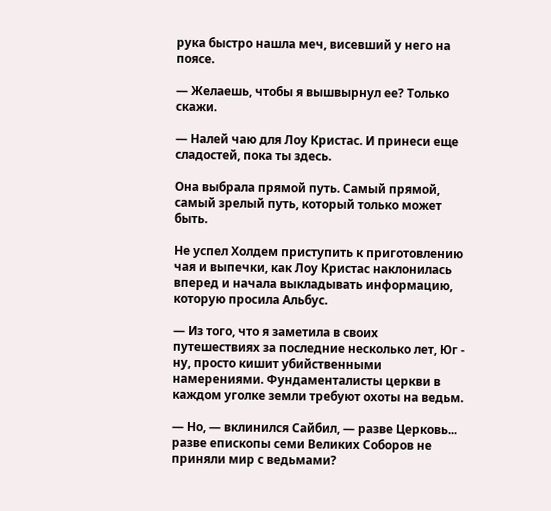рука быстро нашла меч, висевший у него на поясе.

— Желаешь, чтобы я вышвырнул ее? Только скажи.

— Налей чаю для Лоу Кристас. И принеси еще сладостей, пока ты здесь.

Она выбрала прямой путь. Самый прямой, самый зрелый путь, который только может быть.

Не успел Холдем приступить к приготовлению чая и выпечки, как Лоу Кристас наклонилась вперед и начала выкладывать информацию, которую просила Альбус.

— Из того, что я заметила в своих путешествиях за последние несколько лет, Юг - ну, просто кишит убийственными намерениями. Фундаменталисты церкви в каждом уголке земли требуют охоты на ведьм.

— Но, — вклинился Сайбил, — разве Церковь... разве епископы семи Великих Соборов не приняли мир с ведьмами?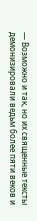— Возможно и так, но их священные тексты демонизировали ведьм более пяти веков и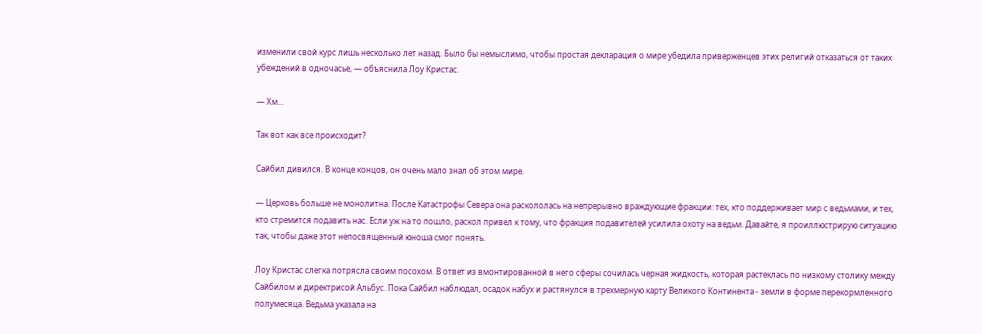изменили свой курс лишь несколько лет назад. Было бы немыслимо, чтобы простая декларация о мире убедила приверженцев этих религий отказаться от таких убеждений в одночасье, — объяснила Лоу Кристас.

— Хм...

Так вот как все происходит?

Сайбил дивился. В конце концов, он очень мало знал об этом мире.

— Церковь больше не монолитна. После Катастрофы Севера она раскололась на непрерывно враждующие фракции: тех, кто поддерживает мир с ведьмами, и тех, кто стремится подавить нас. Если уж на то пошло, раскол привел к тому, что фракция подавителей усилила охоту на ведьм. Давайте, я проиллюстрирую ситуацию так, чтобы даже этот непосвященный юноша смог понять.

Лоу Кристас слегка потрясла своим посохом. В ответ из вмонтированной в него сферы сочилась черная жидкость, которая растеклась по низкому столику между Сайбилом и директрисой Альбус. Пока Сайбил наблюдал, осадок набух и растянулся в трехмерную карту Великого Континента - земли в форме перекормленного полумесяца. Ведьма указала на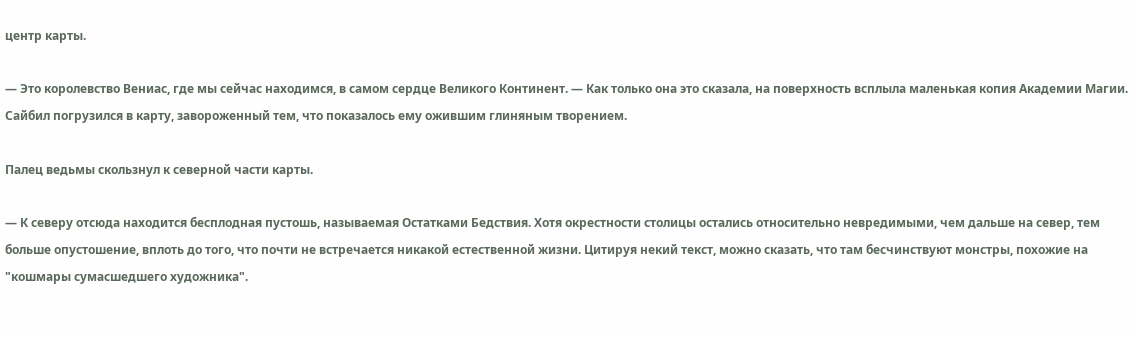центр карты.

— Это королевство Вениас, где мы сейчас находимся, в самом сердце Великого Континент. — Как только она это сказала, на поверхность всплыла маленькая копия Академии Магии. Сайбил погрузился в карту, завороженный тем, что показалось ему ожившим глиняным творением.

Палец ведьмы скользнул к северной части карты.

— К северу отсюда находится бесплодная пустошь, называемая Остатками Бедствия. Хотя окрестности столицы остались относительно невредимыми, чем дальше на север, тем больше опустошение, вплоть до того, что почти не встречается никакой естественной жизни. Цитируя некий текст, можно сказать, что там бесчинствуют монстры, похожие на "кошмары сумасшедшего художника".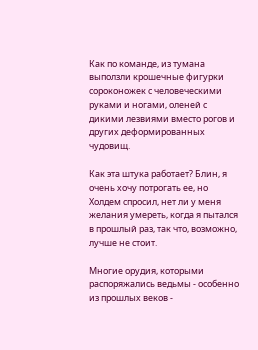Как по команде, из тумана выползли крошечные фигурки сороконожек с человеческими руками и ногами, оленей с дикими лезвиями вместо рогов и других деформированных чудовищ.

Как эта штука работает? Блин, я очень хочу потрогать ее, но Холдем спросил, нет ли у меня желания умереть, когда я пытался в прошлый раз, так что, возможно, лучше не стоит.

Многие орудия, которыми распоряжались ведьмы - особенно из прошлых веков -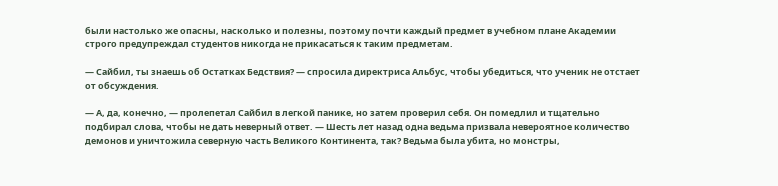были настолько же опасны, насколько и полезны, поэтому почти каждый предмет в учебном плане Академии строго предупреждал студентов никогда не прикасаться к таким предметам.

— Сайбил, ты знаешь об Остатках Бедствия? — спросила директриса Альбус, чтобы убедиться, что ученик не отстает от обсуждения.

— А, да, конечно, — пролепетал Сайбил в легкой панике, но затем проверил себя. Он помедлил и тщательно подбирал слова, чтобы не дать неверный ответ. — Шесть лет назад одна ведьма призвала невероятное количество демонов и уничтожила северную часть Великого Континента, так? Ведьма была убита, но монстры,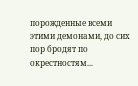порожденные всеми этими демонами, до сих пор бродят по окрестностям...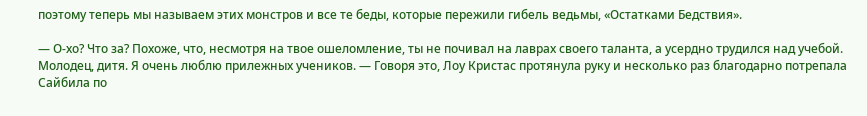поэтому теперь мы называем этих монстров и все те беды, которые пережили гибель ведьмы, «Остатками Бедствия».

— О-хо? Что за? Похоже, что, несмотря на твое ошеломление, ты не почивал на лаврах своего таланта, а усердно трудился над учебой. Молодец, дитя. Я очень люблю прилежных учеников. — Говоря это, Лоу Кристас протянула руку и несколько раз благодарно потрепала Сайбила по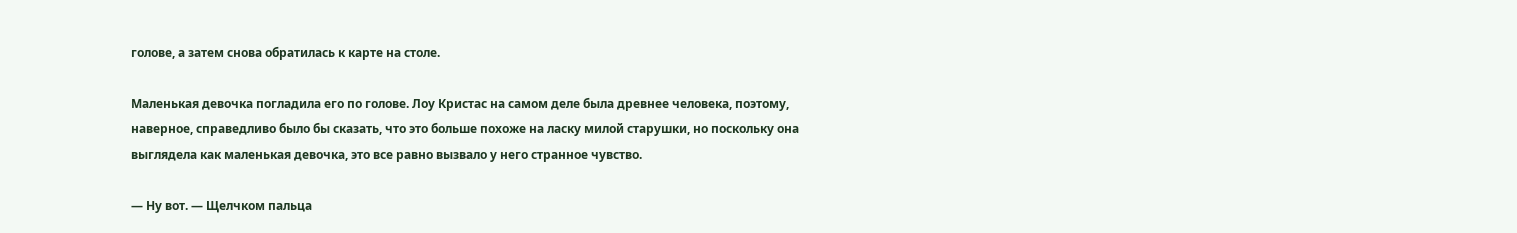голове, а затем снова обратилась к карте на столе.

Маленькая девочка погладила его по голове. Лоу Кристас на самом деле была древнее человека, поэтому, наверное, справедливо было бы сказать, что это больше похоже на ласку милой старушки, но поскольку она выглядела как маленькая девочка, это все равно вызвало у него странное чувство.

— Ну вот. — Щелчком пальца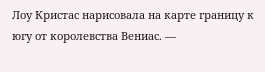Лоу Кристас нарисовала на карте границу к югу от королевства Вениас. —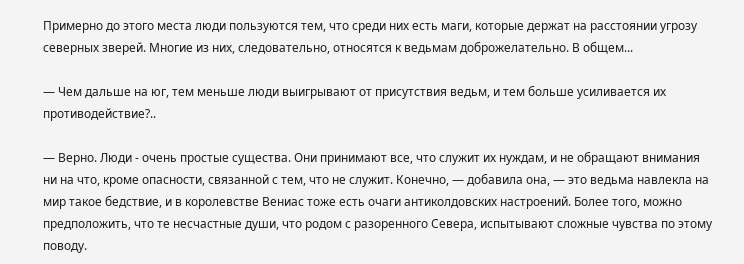Примерно до этого места люди пользуются тем, что среди них есть маги, которые держат на расстоянии угрозу северных зверей. Многие из них, следовательно, относятся к ведьмам доброжелательно. В общем...

— Чем дальше на юг, тем меньше люди выигрывают от присутствия ведьм, и тем больше усиливается их противодействие?..

— Верно. Люди - очень простые существа. Они принимают все, что служит их нуждам, и не обращают внимания ни на что, кроме опасности, связанной с тем, что не служит. Конечно, — добавила она, — это ведьма навлекла на мир такое бедствие, и в королевстве Вениас тоже есть очаги антиколдовских настроений. Более того, можно предположить, что те несчастные души, что родом с разоренного Севера, испытывают сложные чувства по этому поводу.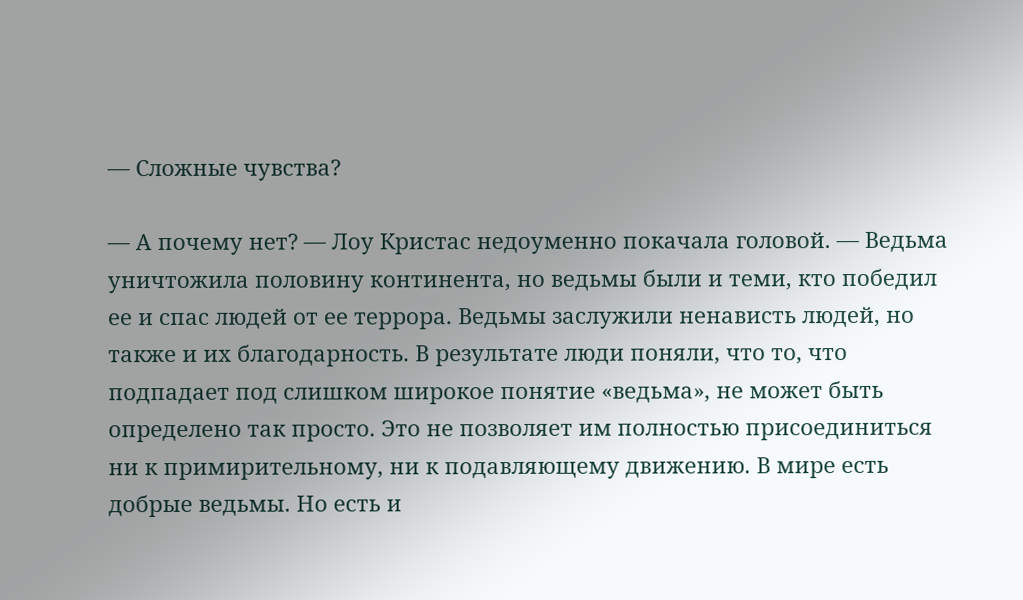— Сложные чувства?

— А почему нет? — Лоу Кристас недоуменно покачала головой. — Ведьма уничтожила половину континента, но ведьмы были и теми, кто победил ее и спас людей от ее террора. Ведьмы заслужили ненависть людей, но также и их благодарность. В результате люди поняли, что то, что подпадает под слишком широкое понятие «ведьма», не может быть определено так просто. Это не позволяет им полностью присоединиться ни к примирительному, ни к подавляющему движению. В мире есть добрые ведьмы. Но есть и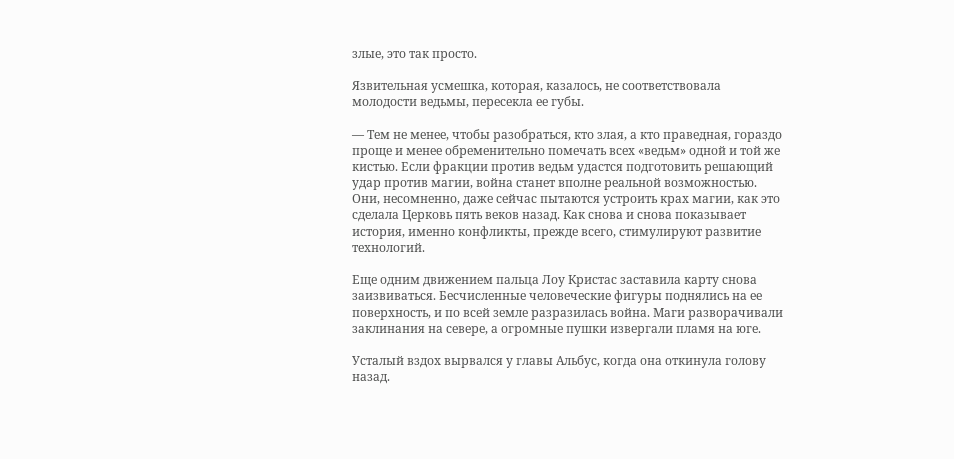злые, это так просто.

Язвительная усмешка, которая, казалось, не соответствовала молодости ведьмы, пересекла ее губы.

— Тем не менее, чтобы разобраться, кто злая, а кто праведная, гораздо проще и менее обременительно помечать всех «ведьм» одной и той же кистью. Если фракции против ведьм удастся подготовить решающий удар против магии, война станет вполне реальной возможностью. Они, несомненно, даже сейчас пытаются устроить крах магии, как это сделала Церковь пять веков назад. Как снова и снова показывает история, именно конфликты, прежде всего, стимулируют развитие технологий.

Еще одним движением пальца Лоу Кристас заставила карту снова заизвиваться. Бесчисленные человеческие фигуры поднялись на ее поверхность, и по всей земле разразилась война. Маги разворачивали заклинания на севере, а огромные пушки извергали пламя на юге.

Усталый вздох вырвался у главы Альбус, когда она откинула голову назад.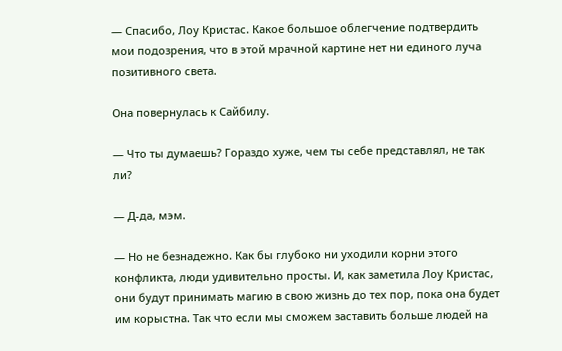— Спасибо, Лоу Кристас. Какое большое облегчение подтвердить мои подозрения, что в этой мрачной картине нет ни единого луча позитивного света.

Она повернулась к Сайбилу.

— Что ты думаешь? Гораздо хуже, чем ты себе представлял, не так ли?

— Д-да, мэм.

— Но не безнадежно. Как бы глубоко ни уходили корни этого конфликта, люди удивительно просты. И, как заметила Лоу Кристас, они будут принимать магию в свою жизнь до тех пор, пока она будет им корыстна. Так что если мы сможем заставить больше людей на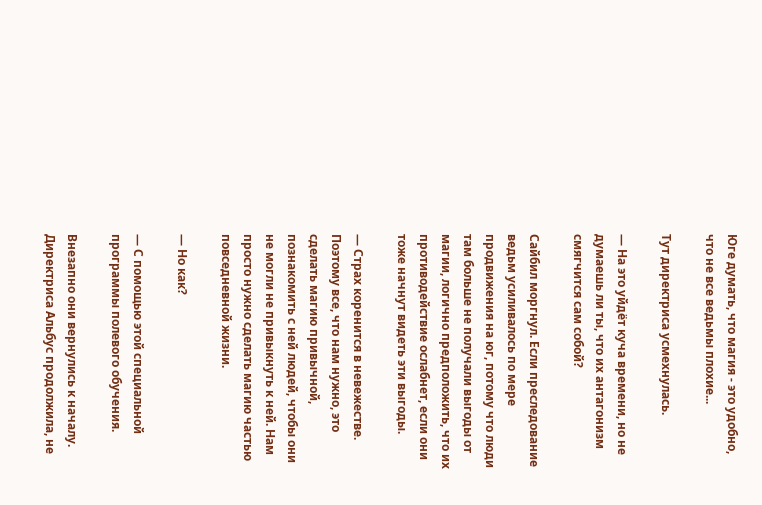Юге думать, что магия - это удобно, что не все ведьмы плохие...

Тут директриса усмехнулась.

— На это уйдёт куча времени, но не думаешь ли ты, что их антагонизм смягчится сам собой?

Сайбил моргнул. Если преследование ведьм усиливалось по мере продвижения на юг, потому что люди там больше не получали выгоды от магии, логично предположить, что их противодействие ослабнет, если они тоже начнут видеть эти выгоды.

— Страх коренится в невежестве. Поэтому все, что нам нужно, это сделать магию привычной, познакомить с ней людей, чтобы они не могли не привыкнуть к ней. Нам просто нужно сделать магию частью повседневной жизни.

— Но как?

— С помощью этой специальной программы полевого обучения.

Внезапно они вернулись к началу. Директриса Альбус продолжила, не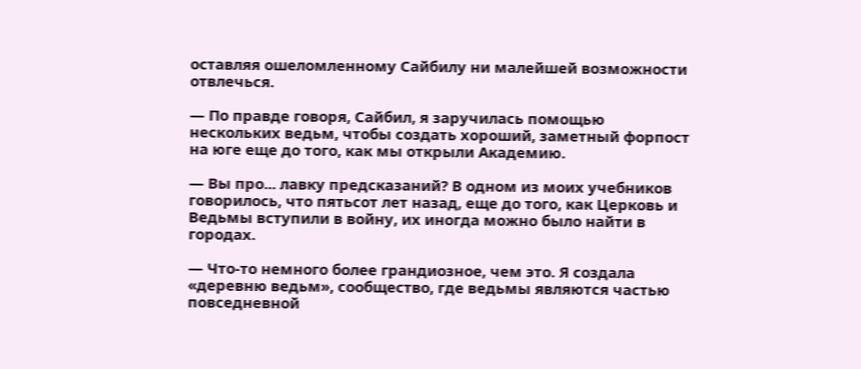оставляя ошеломленному Сайбилу ни малейшей возможности отвлечься.

— По правде говоря, Сайбил, я заручилась помощью нескольких ведьм, чтобы создать хороший, заметный форпост на юге еще до того, как мы открыли Академию.

— Вы про... лавку предсказаний? В одном из моих учебников говорилось, что пятьсот лет назад, еще до того, как Церковь и Ведьмы вступили в войну, их иногда можно было найти в городах.

— Что-то немного более грандиозное, чем это. Я создала «деревню ведьм», сообщество, где ведьмы являются частью повседневной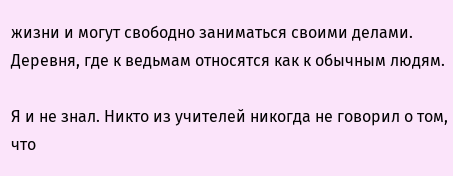жизни и могут свободно заниматься своими делами. Деревня, где к ведьмам относятся как к обычным людям.

Я и не знал. Никто из учителей никогда не говорил о том, что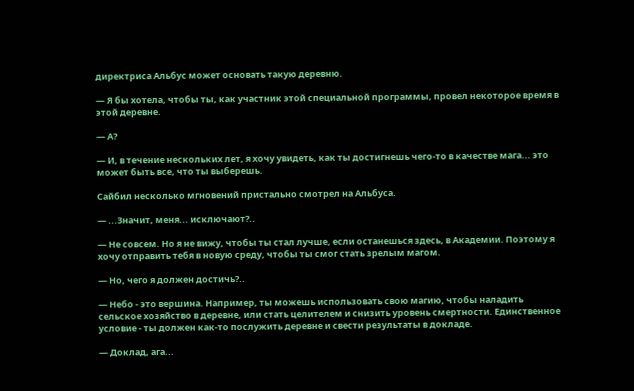директриса Альбус может основать такую деревню.

— Я бы хотела, чтобы ты, как участник этой специальной программы, провел некоторое время в этой деревне.

— А?

— И, в течение нескольких лет, я хочу увидеть, как ты достигнешь чего-то в качестве мага... это может быть все, что ты выберешь.

Сайбил несколько мгновений пристально смотрел на Альбуса.

— ...Значит, меня... исключают?..

— Не совсем. Но я не вижу, чтобы ты стал лучше, если останешься здесь, в Академии. Поэтому я хочу отправить тебя в новую среду, чтобы ты смог стать зрелым магом.

— Но, чего я должен достичь?..

— Небо - это вершина. Например, ты можешь использовать свою магию, чтобы наладить сельское хозяйство в деревне, или стать целителем и снизить уровень смертности. Единственное условие - ты должен как-то послужить деревне и свести результаты в докладе.

— Доклад, ага...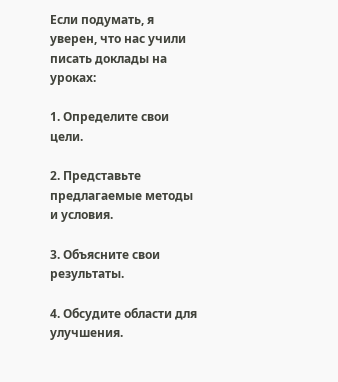Если подумать, я уверен, что нас учили писать доклады на уроках:

1. Определите свои цели.

2. Представьте предлагаемые методы и условия.

3. Объясните свои результаты.

4. Обсудите области для улучшения.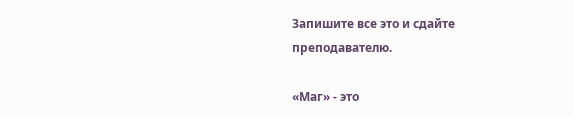Запишите все это и сдайте преподавателю.

«Маг» - это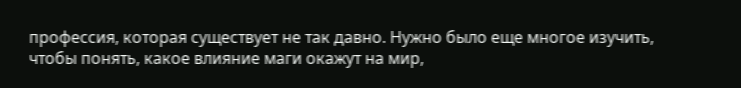профессия, которая существует не так давно. Нужно было еще многое изучить, чтобы понять, какое влияние маги окажут на мир,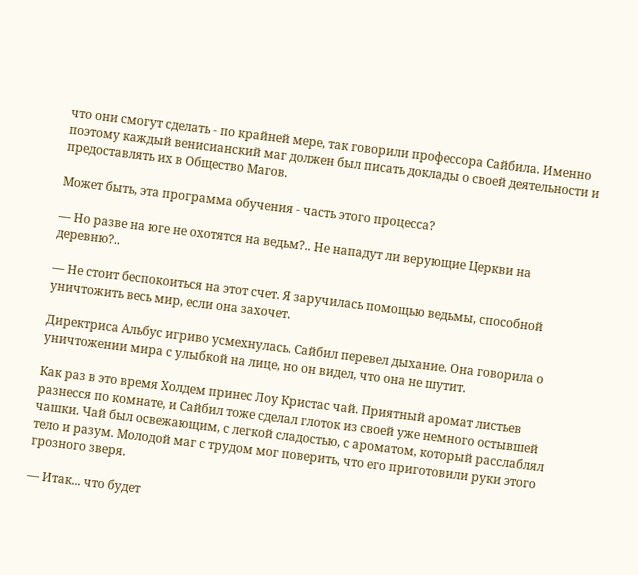что они смогут сделать - по крайней мере, так говорили профессора Сайбила. Именно поэтому каждый венисианский маг должен был писать доклады о своей деятельности и предоставлять их в Общество Магов.

Может быть, эта программа обучения - часть этого процесса?

— Но разве на юге не охотятся на ведьм?.. Не нападут ли верующие Церкви на деревню?..

— Не стоит беспокоиться на этот счет. Я заручилась помощью ведьмы, способной уничтожить весь мир, если она захочет.

Директриса Альбус игриво усмехнулась. Сайбил перевел дыхание. Она говорила о уничтожении мира с улыбкой на лице, но он видел, что она не шутит.

Как раз в это время Холдем принес Лоу Кристас чай. Приятный аромат листьев разнесся по комнате, и Сайбил тоже сделал глоток из своей уже немного остывшей чашки. Чай был освежающим, с легкой сладостью, с ароматом, который расслаблял тело и разум. Молодой маг с трудом мог поверить, что его приготовили руки этого грозного зверя.

— Итак... что будет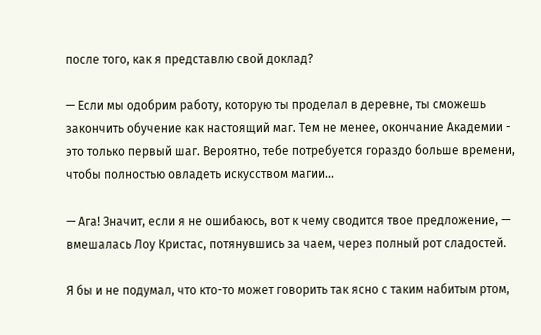после того, как я представлю свой доклад?

— Если мы одобрим работу, которую ты проделал в деревне, ты сможешь закончить обучение как настоящий маг. Тем не менее, окончание Академии - это только первый шаг. Вероятно, тебе потребуется гораздо больше времени, чтобы полностью овладеть искусством магии...

— Ага! Значит, если я не ошибаюсь, вот к чему сводится твое предложение, — вмешалась Лоу Кристас, потянувшись за чаем, через полный рот сладостей.

Я бы и не подумал, что кто-то может говорить так ясно с таким набитым ртом,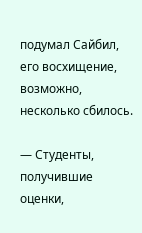подумал Сайбил, его восхищение, возможно, несколько сбилось.

— Студенты, получившие оценки,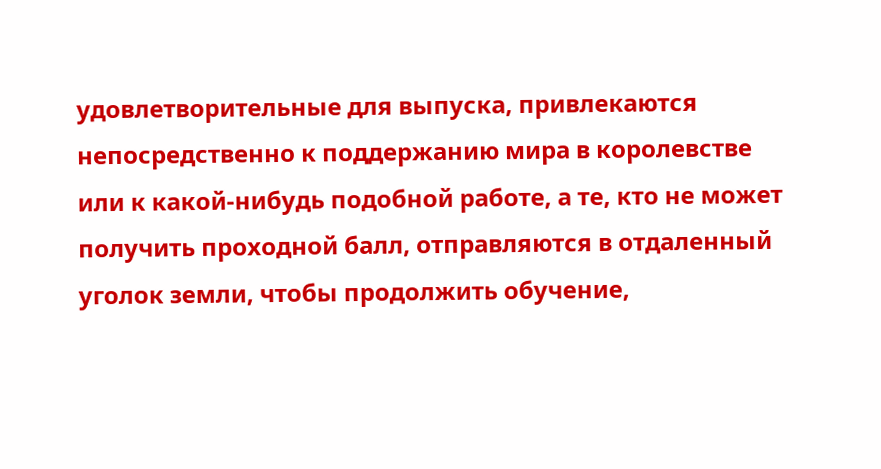удовлетворительные для выпуска, привлекаются непосредственно к поддержанию мира в королевстве или к какой-нибудь подобной работе, а те, кто не может получить проходной балл, отправляются в отдаленный уголок земли, чтобы продолжить обучение,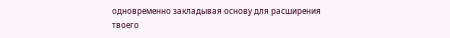одновременно закладывая основу для расширения твоего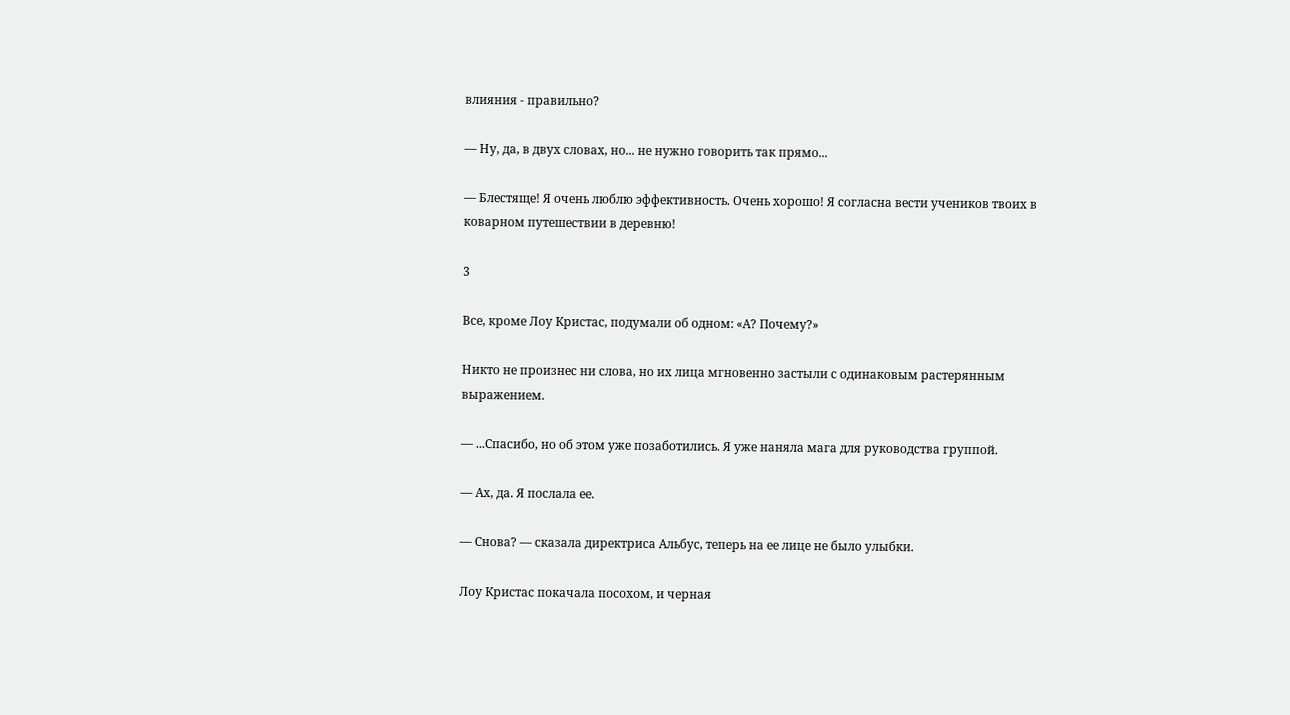влияния - правильно?

— Ну, да, в двух словах, но... не нужно говорить так прямо...

— Блестяще! Я очень люблю эффективность. Очень хорошо! Я согласна вести учеников твоих в коварном путешествии в деревню!

3

Все, кроме Лоу Кристас, подумали об одном: «А? Почему?»

Никто не произнес ни слова, но их лица мгновенно застыли с одинаковым растерянным выражением.

— ...Спасибо, но об этом уже позаботились. Я уже наняла мага для руководства группой.

— Ах, да. Я послала ее.

— Снова? — сказала директриса Альбус, теперь на ее лице не было улыбки.

Лоу Кристас покачала посохом, и черная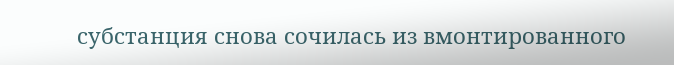субстанция снова сочилась из вмонтированного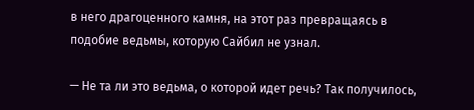в него драгоценного камня, на этот раз превращаясь в подобие ведьмы, которую Сайбил не узнал.

— Не та ли это ведьма, о которой идет речь? Так получилось,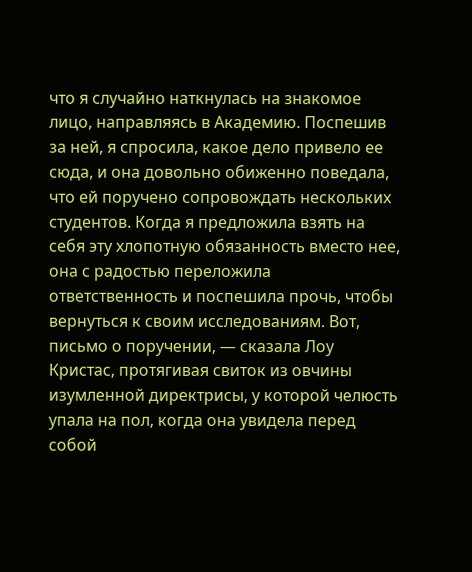что я случайно наткнулась на знакомое лицо, направляясь в Академию. Поспешив за ней, я спросила, какое дело привело ее сюда, и она довольно обиженно поведала, что ей поручено сопровождать нескольких студентов. Когда я предложила взять на себя эту хлопотную обязанность вместо нее, она с радостью переложила ответственность и поспешила прочь, чтобы вернуться к своим исследованиям. Вот, письмо о поручении, — сказала Лоу Кристас, протягивая свиток из овчины изумленной директрисы, у которой челюсть упала на пол, когда она увидела перед собой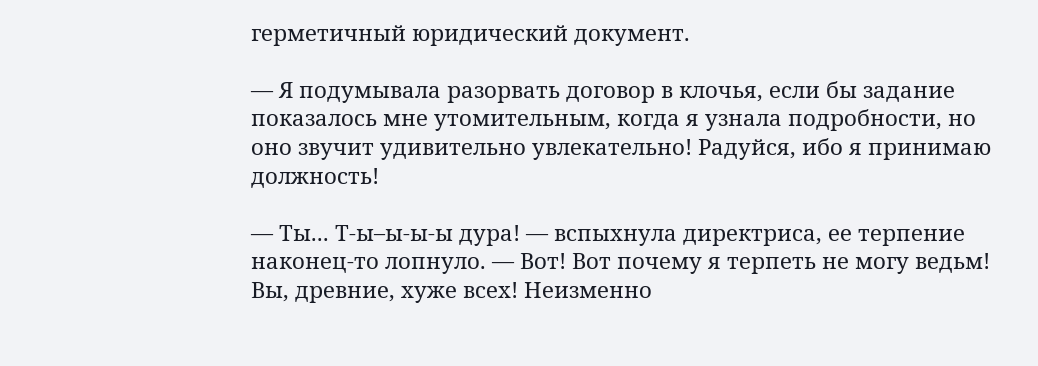герметичный юридический документ.

— Я подумывала разорвать договор в клочья, если бы задание показалось мне утомительным, когда я узнала подробности, но оно звучит удивительно увлекательно! Радуйся, ибо я принимаю должность!

— Ты... Т-ы–ы-ы-ы дура! — вспыхнула директриса, ее терпение наконец-то лопнуло. — Вот! Вот почему я терпеть не могу ведьм! Вы, древние, хуже всех! Неизменно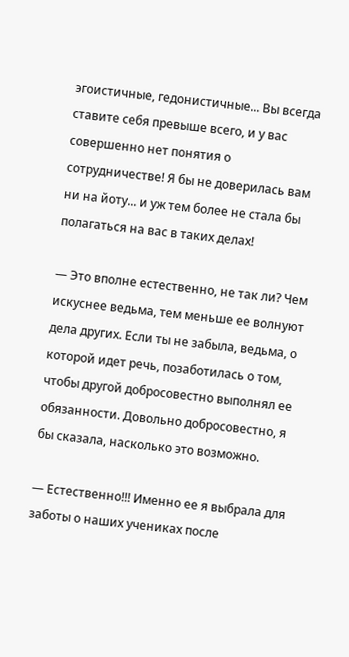эгоистичные, гедонистичные... Вы всегда ставите себя превыше всего, и у вас совершенно нет понятия о сотрудничестве! Я бы не доверилась вам ни на йоту... и уж тем более не стала бы полагаться на вас в таких делах!

— Это вполне естественно, не так ли? Чем искуснее ведьма, тем меньше ее волнуют дела других. Если ты не забыла, ведьма, о которой идет речь, позаботилась о том, чтобы другой добросовестно выполнял ее обязанности. Довольно добросовестно, я бы сказала, насколько это возможно.

— Естественно!!! Именно ее я выбрала для заботы о наших учениках после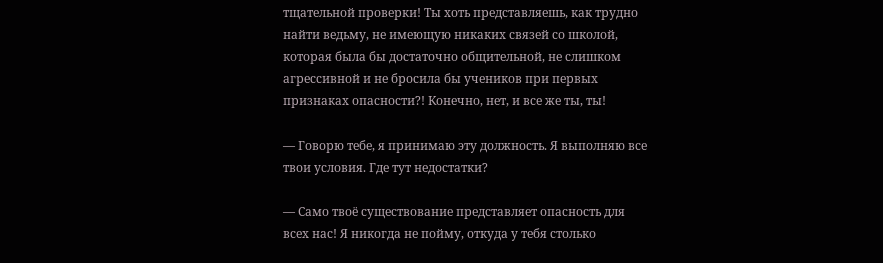тщательной проверки! Ты хоть представляешь, как трудно найти ведьму, не имеющую никаких связей со школой, которая была бы достаточно общительной, не слишком агрессивной и не бросила бы учеников при первых признаках опасности?! Конечно, нет, и все же ты, ты!

— Говорю тебе, я принимаю эту должность. Я выполняю все твои условия. Где тут недостатки?

— Само твоё существование представляет опасность для всех нас! Я никогда не пойму, откуда у тебя столько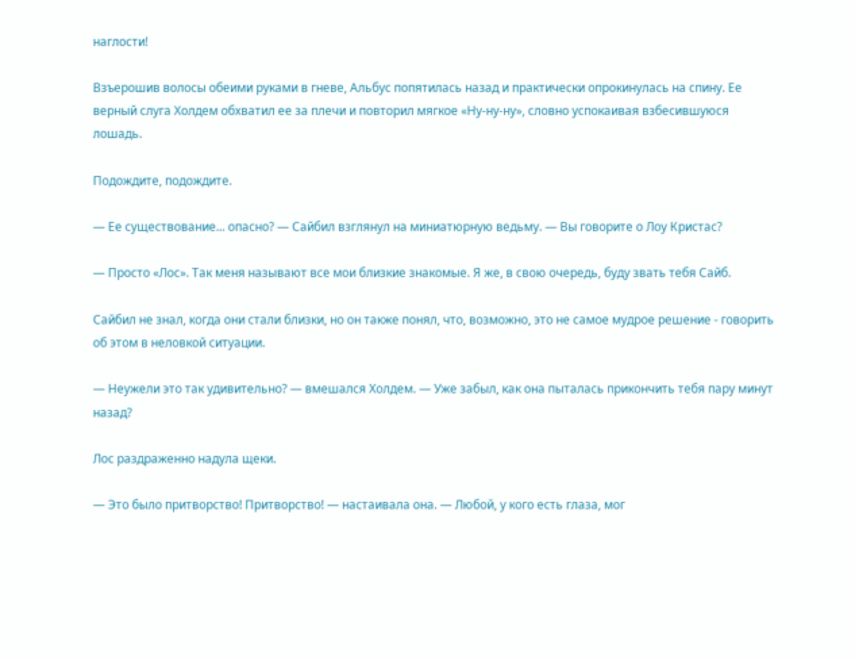наглости!

Взъерошив волосы обеими руками в гневе, Альбус попятилась назад и практически опрокинулась на спину. Ее верный слуга Холдем обхватил ее за плечи и повторил мягкое «Ну-ну-ну», словно успокаивая взбесившуюся лошадь.

Подождите, подождите.

— Ее существование... опасно? — Сайбил взглянул на миниатюрную ведьму. — Вы говорите о Лоу Кристас?

— Просто «Лос». Так меня называют все мои близкие знакомые. Я же, в свою очередь, буду звать тебя Сайб.

Сайбил не знал, когда они стали близки, но он также понял, что, возможно, это не самое мудрое решение - говорить об этом в неловкой ситуации.

— Неужели это так удивительно? — вмешался Холдем. — Уже забыл, как она пыталась прикончить тебя пару минут назад?

Лос раздраженно надула щеки.

— Это было притворство! Притворство! — настаивала она. — Любой, у кого есть глаза, мог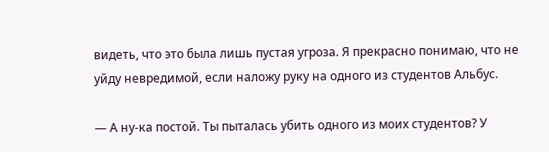видеть, что это была лишь пустая угроза. Я прекрасно понимаю, что не уйду невредимой, если наложу руку на одного из студентов Альбус.

— А ну-ка постой. Ты пыталась убить одного из моих студентов? У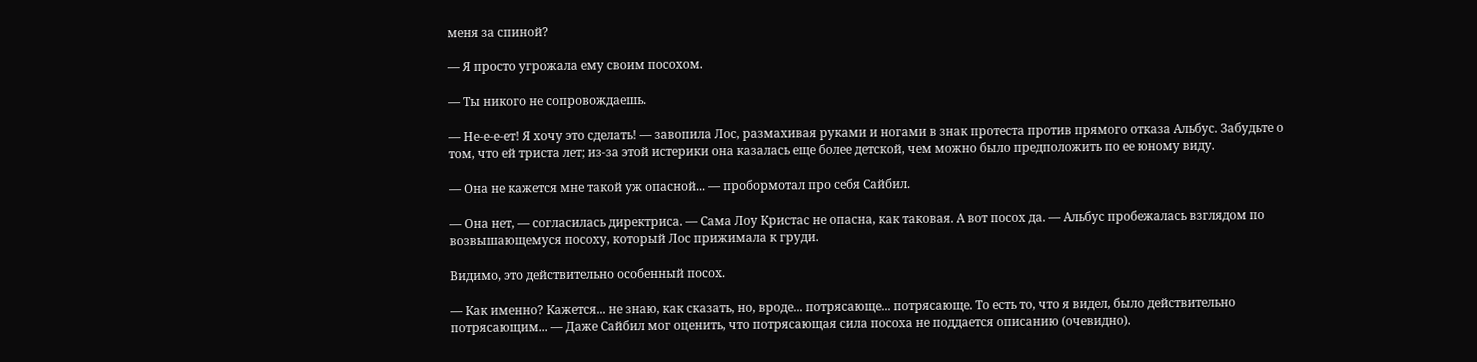меня за спиной?

— Я просто угрожала ему своим посохом.

— Ты никого не сопровождаешь.

— Не-е-е-ет! Я хочу это сделать! — завопила Лос, размахивая руками и ногами в знак протеста против прямого отказа Альбус. Забудьте о том, что ей триста лет; из-за этой истерики она казалась еще более детской, чем можно было предположить по ее юному виду.

— Она не кажется мне такой уж опасной... — пробормотал про себя Сайбил.

— Она нет, — согласилась директриса. — Сама Лоу Кристас не опасна, как таковая. А вот посох да. — Альбус пробежалась взглядом по возвышающемуся посоху, который Лос прижимала к груди.

Видимо, это действительно особенный посох.

— Как именно? Кажется... не знаю, как сказать, но, вроде... потрясающе... потрясающе. То есть то, что я видел, было действительно потрясающим... — Даже Сайбил мог оценить, что потрясающая сила посоха не поддается описанию (очевидно).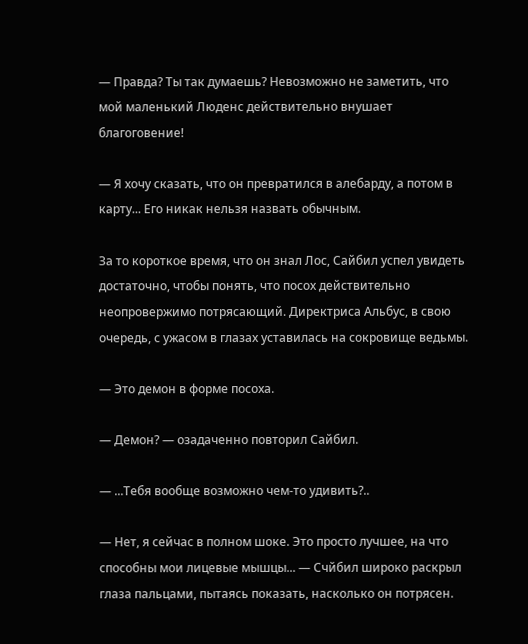— Правда? Ты так думаешь? Невозможно не заметить, что мой маленький Люденс действительно внушает благоговение!

— Я хочу сказать, что он превратился в алебарду, а потом в карту... Его никак нельзя назвать обычным.

За то короткое время, что он знал Лос, Сайбил успел увидеть достаточно, чтобы понять, что посох действительно неопровержимо потрясающий. Директриса Альбус, в свою очередь, с ужасом в глазах уставилась на сокровище ведьмы.

— Это демон в форме посоха.

— Демон? — озадаченно повторил Сайбил.

— ...Тебя вообще возможно чем-то удивить?..

— Нет, я сейчас в полном шоке. Это просто лучшее, на что способны мои лицевые мышцы... — Счйбил широко раскрыл глаза пальцами, пытаясь показать, насколько он потрясен.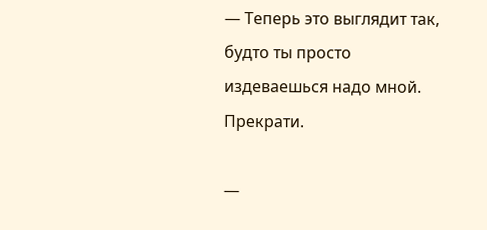— Теперь это выглядит так, будто ты просто издеваешься надо мной. Прекрати.

—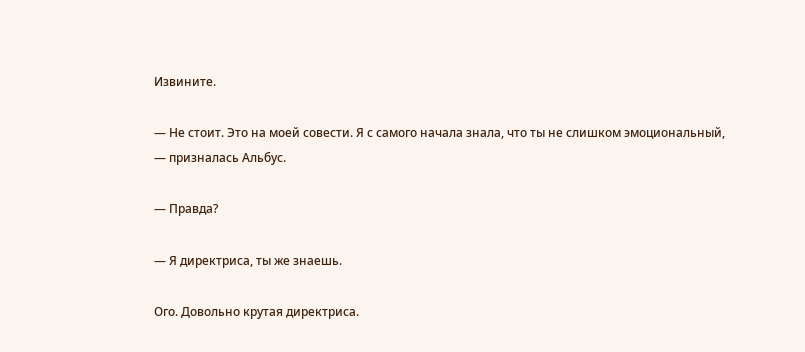Извините.

— Не стоит. Это на моей совести. Я с самого начала знала, что ты не слишком эмоциональный, — призналась Альбус.

— Правда?

— Я директриса, ты же знаешь.

Ого. Довольно крутая директриса.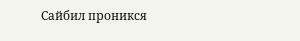Сайбил проникся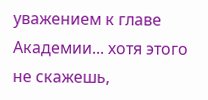уважением к главе Академии... хотя этого не скажешь,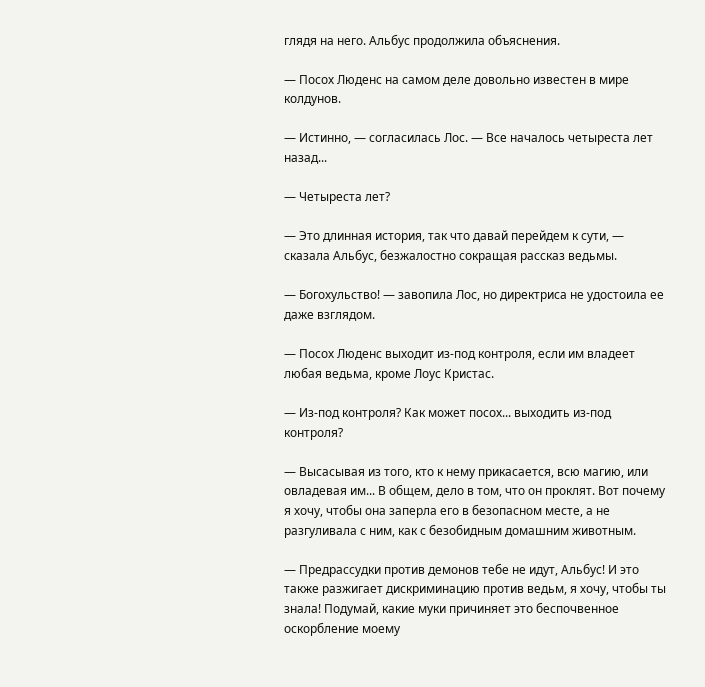глядя на него. Альбус продолжила объяснения.

— Посох Люденс на самом деле довольно известен в мире колдунов.

— Истинно, — согласилась Лос. — Все началось четыреста лет назад...

— Четыреста лет?

— Это длинная история, так что давай перейдем к сути, — сказала Альбус, безжалостно сокращая рассказ ведьмы.

— Богохульство! — завопила Лос, но директриса не удостоила ее даже взглядом.

— Посох Люденс выходит из-под контроля, если им владеет любая ведьма, кроме Лоус Кристас.

— Из-под контроля? Как может посох... выходить из-под контроля?

— Высасывая из того, кто к нему прикасается, всю магию, или овладевая им... В общем, дело в том, что он проклят. Вот почему я хочу, чтобы она заперла его в безопасном месте, а не разгуливала с ним, как с безобидным домашним животным.

— Предрассудки против демонов тебе не идут, Альбус! И это также разжигает дискриминацию против ведьм, я хочу, чтобы ты знала! Подумай, какие муки причиняет это беспочвенное оскорбление моему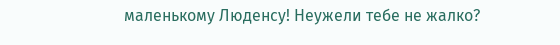маленькому Люденсу! Неужели тебе не жалко?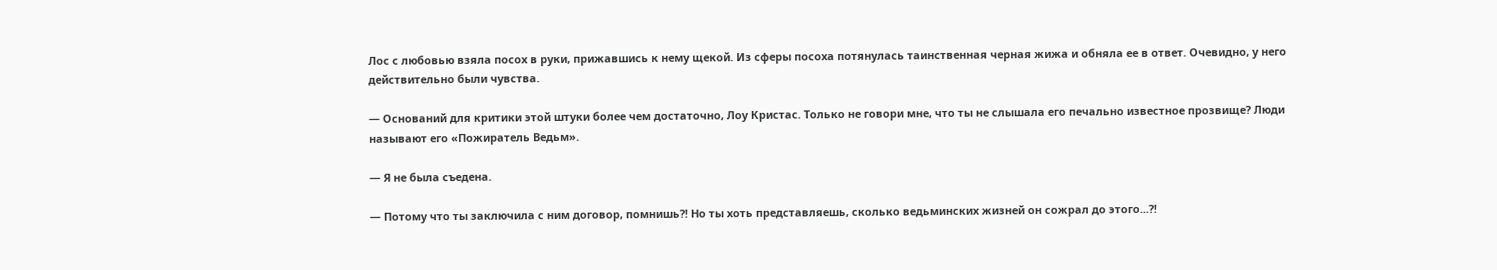Лос с любовью взяла посох в руки, прижавшись к нему щекой. Из сферы посоха потянулась таинственная черная жижа и обняла ее в ответ. Очевидно, у него действительно были чувства.

— Оснований для критики этой штуки более чем достаточно, Лоу Кристас. Только не говори мне, что ты не слышала его печально известное прозвище? Люди называют его «Пожиратель Ведьм».

— Я не была съедена.

— Потому что ты заключила с ним договор, помнишь?! Но ты хоть представляешь, сколько ведьминских жизней он сожрал до этого...?!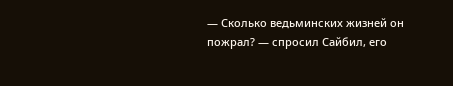— Сколько ведьминских жизней он пожрал? — спросил Сайбил, его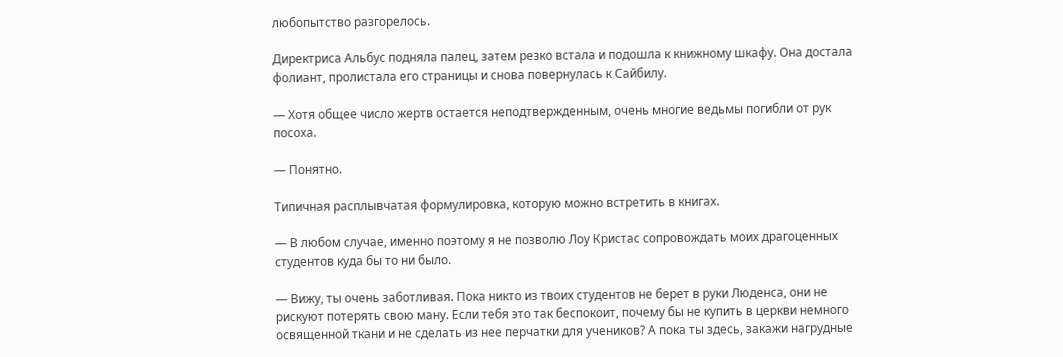любопытство разгорелось.

Директриса Альбус подняла палец, затем резко встала и подошла к книжному шкафу. Она достала фолиант, пролистала его страницы и снова повернулась к Сайбилу.

— Хотя общее число жертв остается неподтвержденным, очень многие ведьмы погибли от рук посоха.

— Понятно.

Типичная расплывчатая формулировка, которую можно встретить в книгах.

— В любом случае, именно поэтому я не позволю Лоу Кристас сопровождать моих драгоценных студентов куда бы то ни было.

— Вижу, ты очень заботливая. Пока никто из твоих студентов не берет в руки Люденса, они не рискуют потерять свою ману. Если тебя это так беспокоит, почему бы не купить в церкви немного освященной ткани и не сделать из нее перчатки для учеников? А пока ты здесь, закажи нагрудные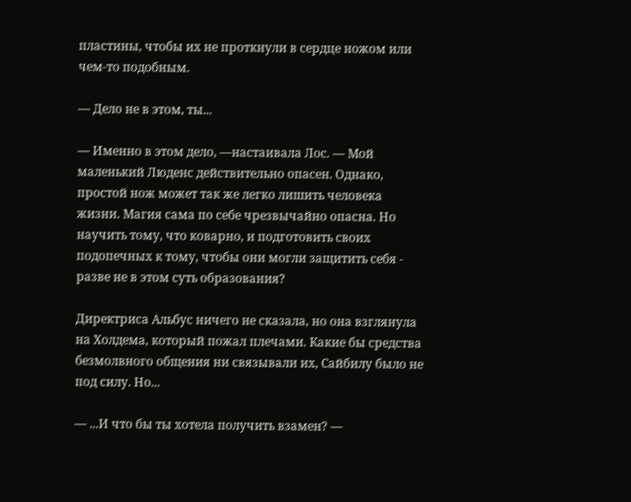пластины, чтобы их не проткнули в сердце ножом или чем-то подобным.

— Дело не в этом, ты...

— Именно в этом дело, —настаивала Лос. — Мой маленький Люденс действительно опасен. Однако, простой нож может так же легко лишить человека жизни. Магия сама по себе чрезвычайно опасна. Но научить тому, что коварно, и подготовить своих подопечных к тому, чтобы они могли защитить себя - разве не в этом суть образования?

Директриса Альбус ничего не сказала, но она взглянула на Холдема, который пожал плечами. Какие бы средства безмолвного общения ни связывали их, Сайбилу было не под силу. Но...

— ...И что бы ты хотела получить взамен? —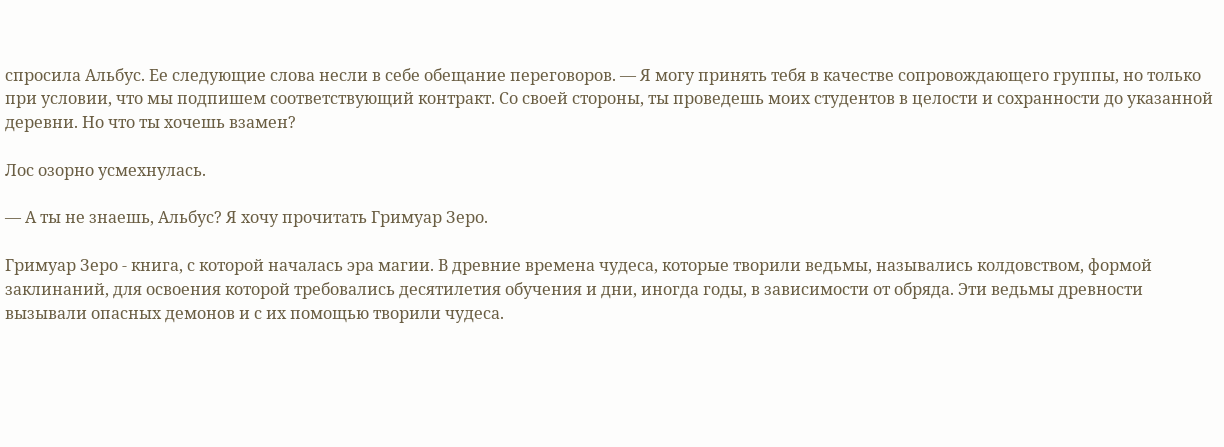спросила Альбус. Ее следующие слова несли в себе обещание переговоров. — Я могу принять тебя в качестве сопровождающего группы, но только при условии, что мы подпишем соответствующий контракт. Со своей стороны, ты проведешь моих студентов в целости и сохранности до указанной деревни. Но что ты хочешь взамен?

Лос озорно усмехнулась.

— А ты не знаешь, Альбус? Я хочу прочитать Гримуар Зеро.

Гримуар Зеро - книга, с которой началась эра магии. В древние времена чудеса, которые творили ведьмы, назывались колдовством, формой заклинаний, для освоения которой требовались десятилетия обучения и дни, иногда годы, в зависимости от обряда. Эти ведьмы древности вызывали опасных демонов и с их помощью творили чудеса.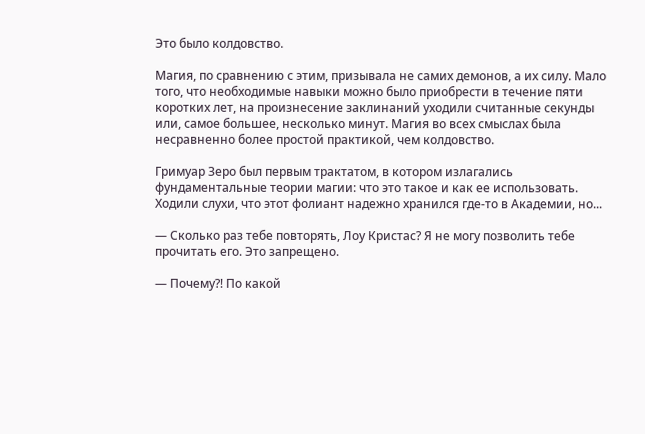Это было колдовство.

Магия, по сравнению с этим, призывала не самих демонов, а их силу. Мало того, что необходимые навыки можно было приобрести в течение пяти коротких лет, на произнесение заклинаний уходили считанные секунды или, самое большее, несколько минут. Магия во всех смыслах была несравненно более простой практикой, чем колдовство.

Гримуар Зеро был первым трактатом, в котором излагались фундаментальные теории магии: что это такое и как ее использовать. Ходили слухи, что этот фолиант надежно хранился где-то в Академии, но...

— Сколько раз тебе повторять, Лоу Кристас? Я не могу позволить тебе прочитать его. Это запрещено.

— Почему?! По какой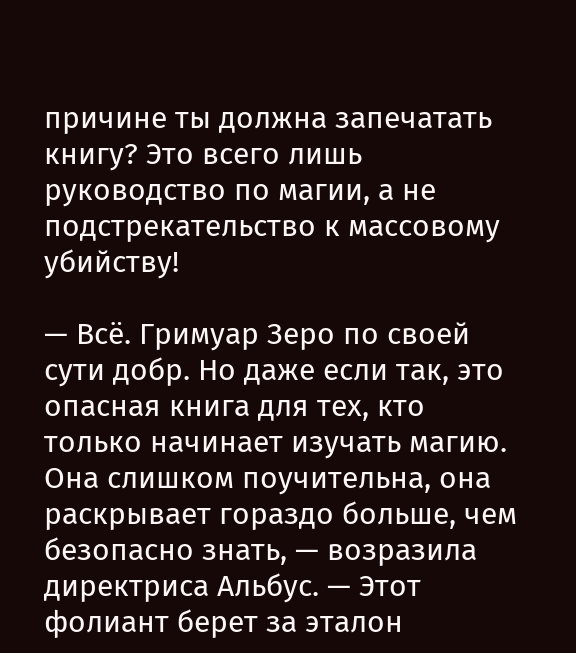причине ты должна запечатать книгу? Это всего лишь руководство по магии, а не подстрекательство к массовому убийству!

— Всё. Гримуар Зеро по своей сути добр. Но даже если так, это опасная книга для тех, кто только начинает изучать магию. Она слишком поучительна, она раскрывает гораздо больше, чем безопасно знать, — возразила директриса Альбус. — Этот фолиант берет за эталон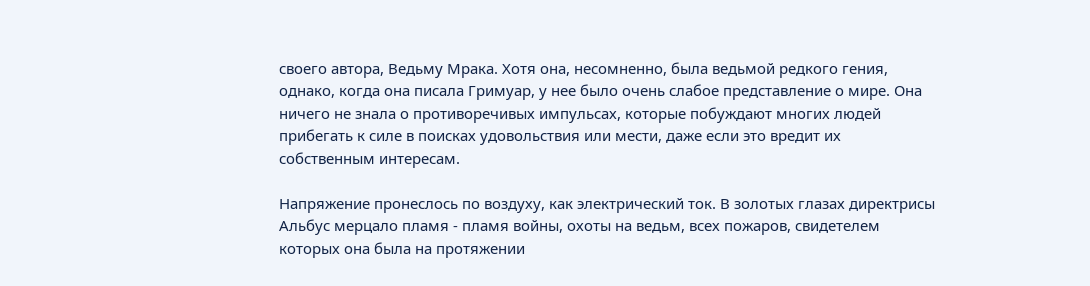своего автора, Ведьму Мрака. Хотя она, несомненно, была ведьмой редкого гения, однако, когда она писала Гримуар, у нее было очень слабое представление о мире. Она ничего не знала о противоречивых импульсах, которые побуждают многих людей прибегать к силе в поисках удовольствия или мести, даже если это вредит их собственным интересам.

Напряжение пронеслось по воздуху, как электрический ток. В золотых глазах директрисы Альбус мерцало пламя - пламя войны, охоты на ведьм, всех пожаров, свидетелем которых она была на протяжении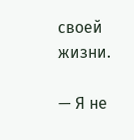своей жизни.

— Я не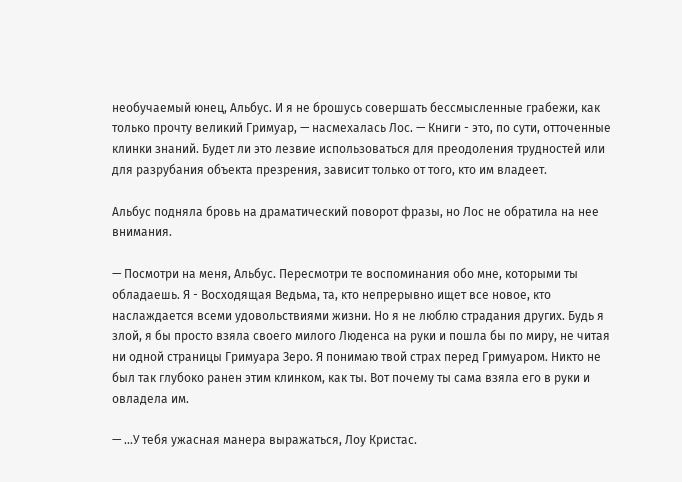необучаемый юнец, Альбус. И я не брошусь совершать бессмысленные грабежи, как только прочту великий Гримуар, — насмехалась Лос. — Книги - это, по сути, отточенные клинки знаний. Будет ли это лезвие использоваться для преодоления трудностей или для разрубания объекта презрения, зависит только от того, кто им владеет.

Альбус подняла бровь на драматический поворот фразы, но Лос не обратила на нее внимания.

— Посмотри на меня, Альбус. Пересмотри те воспоминания обо мне, которыми ты обладаешь. Я - Восходящая Ведьма, та, кто непрерывно ищет все новое, кто наслаждается всеми удовольствиями жизни. Но я не люблю страдания других. Будь я злой, я бы просто взяла своего милого Люденса на руки и пошла бы по миру, не читая ни одной страницы Гримуара Зеро. Я понимаю твой страх перед Гримуаром. Никто не был так глубоко ранен этим клинком, как ты. Вот почему ты сама взяла его в руки и овладела им.

— ...У тебя ужасная манера выражаться, Лоу Кристас.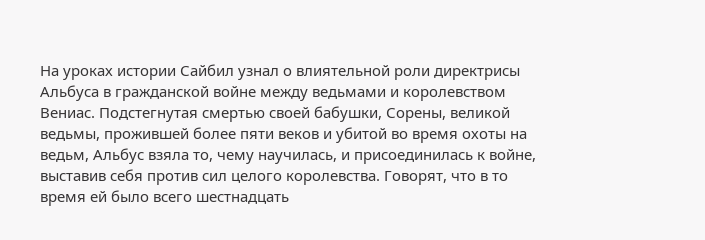На уроках истории Сайбил узнал о влиятельной роли директрисы Альбуса в гражданской войне между ведьмами и королевством Вениас. Подстегнутая смертью своей бабушки, Сорены, великой ведьмы, прожившей более пяти веков и убитой во время охоты на ведьм, Альбус взяла то, чему научилась, и присоединилась к войне, выставив себя против сил целого королевства. Говорят, что в то время ей было всего шестнадцать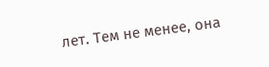лет. Тем не менее, она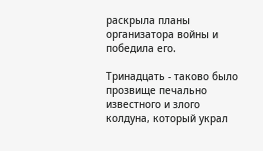раскрыла планы организатора войны и победила его.

Тринадцать - таково было прозвище печально известного и злого колдуна, который украл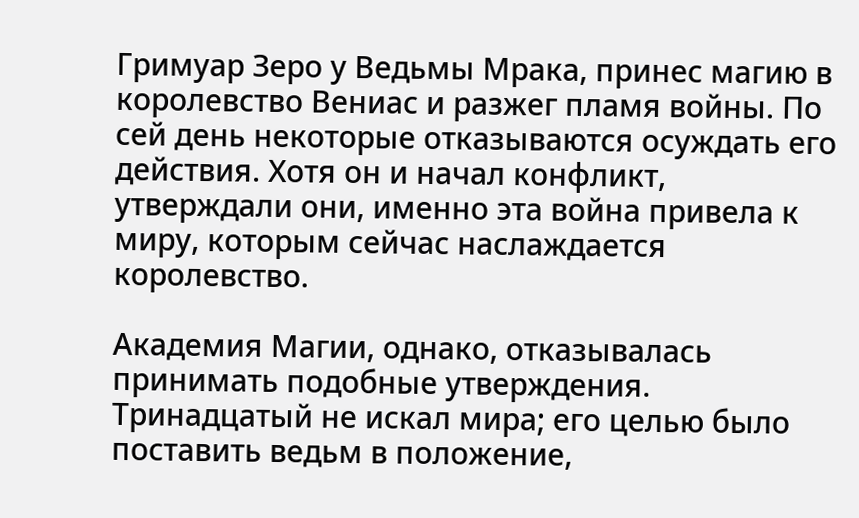Гримуар Зеро у Ведьмы Мрака, принес магию в королевство Вениас и разжег пламя войны. По сей день некоторые отказываются осуждать его действия. Хотя он и начал конфликт, утверждали они, именно эта война привела к миру, которым сейчас наслаждается королевство.

Академия Магии, однако, отказывалась принимать подобные утверждения. Тринадцатый не искал мира; его целью было поставить ведьм в положение,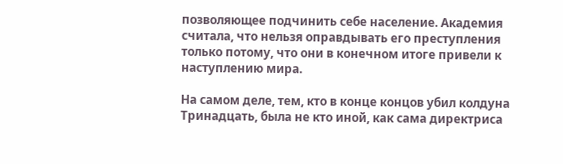позволяющее подчинить себе население. Академия считала, что нельзя оправдывать его преступления только потому, что они в конечном итоге привели к наступлению мира.

На самом деле, тем, кто в конце концов убил колдуна Тринадцать, была не кто иной, как сама директриса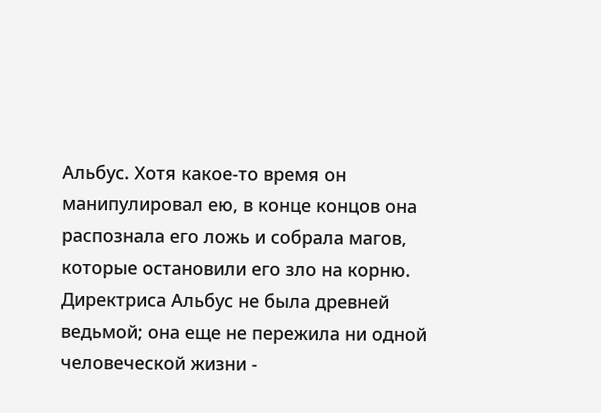Альбус. Хотя какое-то время он манипулировал ею, в конце концов она распознала его ложь и собрала магов, которые остановили его зло на корню. Директриса Альбус не была древней ведьмой; она еще не пережила ни одной человеческой жизни -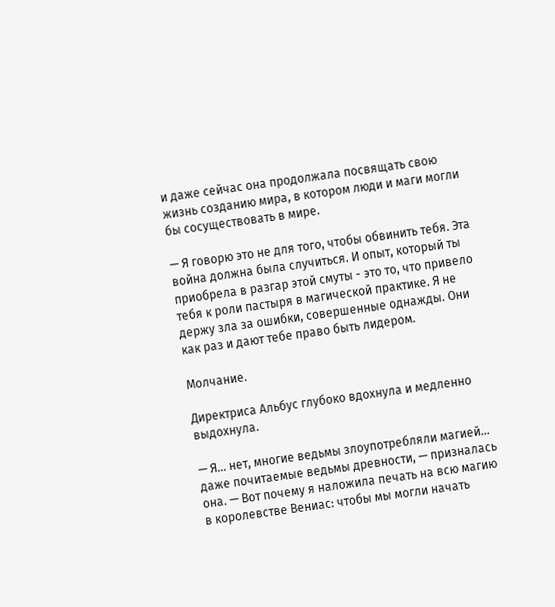и даже сейчас она продолжала посвящать свою жизнь созданию мира, в котором люди и маги могли бы сосуществовать в мире.

— Я говорю это не для того, чтобы обвинить тебя. Эта война должна была случиться. И опыт, который ты приобрела в разгар этой смуты - это то, что привело тебя к роли пастыря в магической практике. Я не держу зла за ошибки, совершенные однажды. Они как раз и дают тебе право быть лидером.

Молчание.

Директриса Альбус глубоко вдохнула и медленно выдохнула.

— Я... нет, многие ведьмы злоупотребляли магией... даже почитаемые ведьмы древности, — призналась она. — Вот почему я наложила печать на всю магию в королевстве Вениас: чтобы мы могли начать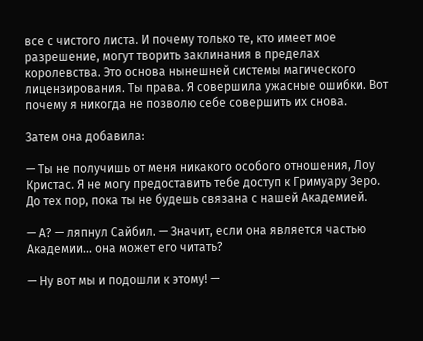все с чистого листа. И почему только те, кто имеет мое разрешение, могут творить заклинания в пределах королевства. Это основа нынешней системы магического лицензирования. Ты права. Я совершила ужасные ошибки. Вот почему я никогда не позволю себе совершить их снова.

Затем она добавила:

— Ты не получишь от меня никакого особого отношения, Лоу Кристас. Я не могу предоставить тебе доступ к Гримуару Зеро. До тех пор, пока ты не будешь связана с нашей Академией.

— А? — ляпнул Сайбил. — Значит, если она является частью Академии... она может его читать?

— Ну вот мы и подошли к этому! —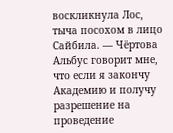воскликнула Лос, тыча посохом в лицо Сайбила. — Чёртова Альбус говорит мне, что если я закончу Академию и получу разрешение на проведение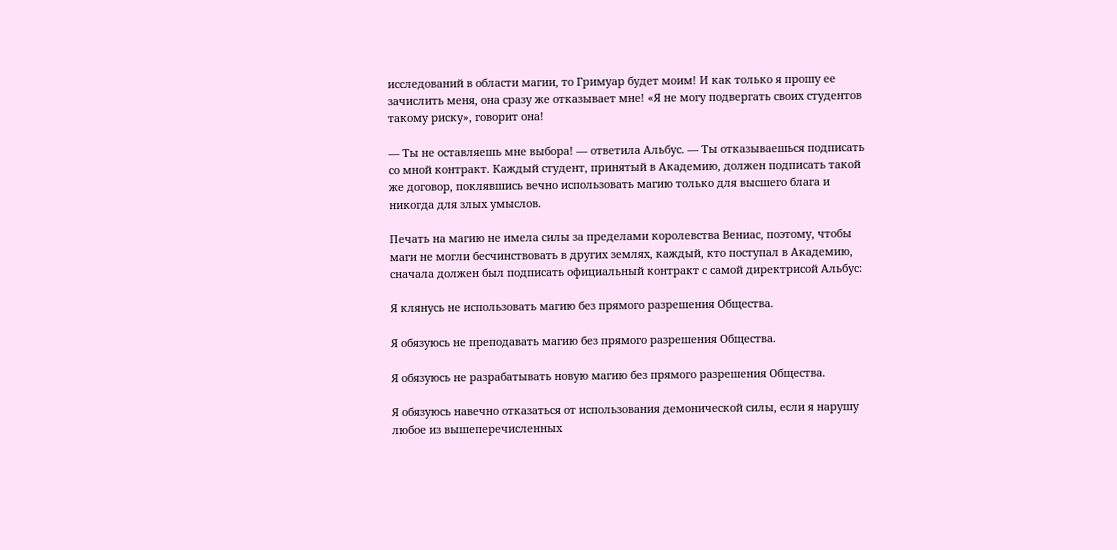исследований в области магии, то Гримуар будет моим! И как только я прошу ее зачислить меня, она сразу же отказывает мне! «Я не могу подвергать своих студентов такому риску», говорит она!

— Ты не оставляешь мне выбора! — ответила Альбус. — Ты отказываешься подписать со мной контракт. Каждый студент, принятый в Академию, должен подписать такой же договор, поклявшись вечно использовать магию только для высшего блага и никогда для злых умыслов.

Печать на магию не имела силы за пределами королевства Вениас, поэтому, чтобы маги не могли бесчинствовать в других землях, каждый, кто поступал в Академию, сначала должен был подписать официальный контракт с самой директрисой Альбус:

Я клянусь не использовать магию без прямого разрешения Общества.

Я обязуюсь не преподавать магию без прямого разрешения Общества.

Я обязуюсь не разрабатывать новую магию без прямого разрешения Общества.

Я обязуюсь навечно отказаться от использования демонической силы, если я нарушу любое из вышеперечисленных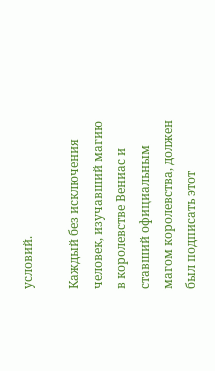условий.

Каждый без исключения человек, изучавший магию в королевстве Вениас и ставший официальным магом королевства, должен был подписать этот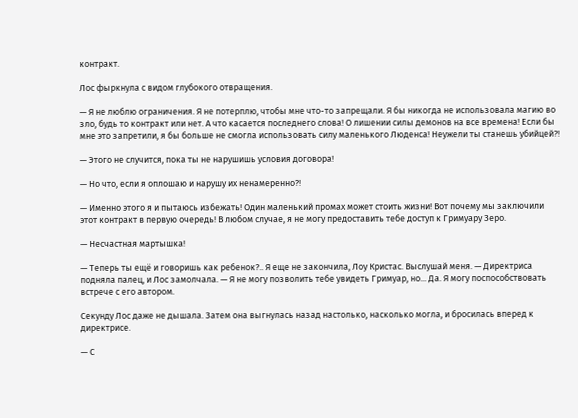контракт.

Лос фыркнула с видом глубокого отвращения.

— Я не люблю ограничения. Я не потерплю, чтобы мне что-то запрещали. Я бы никогда не использовала магию во зло, будь то контракт или нет. А что касается последнего слова! О лишении силы демонов на все времена! Если бы мне это запретили, я бы больше не смогла использовать силу маленького Люденса! Неужели ты станешь убийцей?!

— Этого не случится, пока ты не нарушишь условия договора!

— Но что, если я оплошаю и нарушу их ненамеренно?!

— Именно этого я и пытаюсь избежать! Один маленький промах может стоить жизни! Вот почему мы заключили этот контракт в первую очередь! В любом случае, я не могу предоставить тебе доступ к Гримуару Зеро.

— Несчастная мартышка!

— Теперь ты ещё и говоришь как ребенок?.. Я еще не закончила, Лоу Кристас. Выслушай меня. — Директриса подняла палец, и Лос замолчала. — Я не могу позволить тебе увидеть Гримуар, но... Да. Я могу поспособствовать встрече с его автором.

Секунду Лос даже не дышала. Затем она выгнулась назад настолько, насколько могла, и бросилась вперед к директрисе.

— С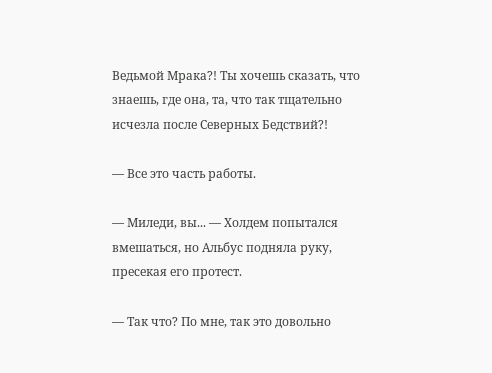Ведьмой Мрака?! Ты хочешь сказать, что знаешь, где она, та, что так тщательно исчезла после Северных Бедствий?!

— Все это часть работы.

— Миледи, вы... — Холдем попытался вмешаться, но Альбус подняла руку, пресекая его протест.

— Так что? По мне, так это довольно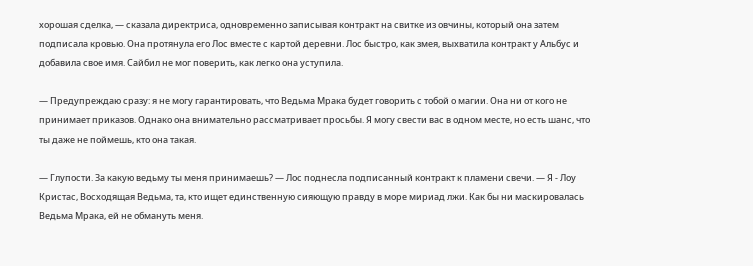хорошая сделка, — сказала директриса, одновременно записывая контракт на свитке из овчины, который она затем подписала кровью. Она протянула его Лос вместе с картой деревни. Лос быстро, как змея, выхватила контракт у Альбус и добавила свое имя. Сайбил не мог поверить, как легко она уступила.

— Предупреждаю сразу: я не могу гарантировать, что Ведьма Мрака будет говорить с тобой о магии. Она ни от кого не принимает приказов. Однако она внимательно рассматривает просьбы. Я могу свести вас в одном месте, но есть шанс, что ты даже не поймешь, кто она такая.

— Глупости. За какую ведьму ты меня принимаешь? — Лос поднесла подписанный контракт к пламени свечи. — Я - Лоу Кристас, Восходящая Ведьма, та, кто ищет единственную сияющую правду в море мириад лжи. Как бы ни маскировалась Ведьма Мрака, ей не обмануть меня.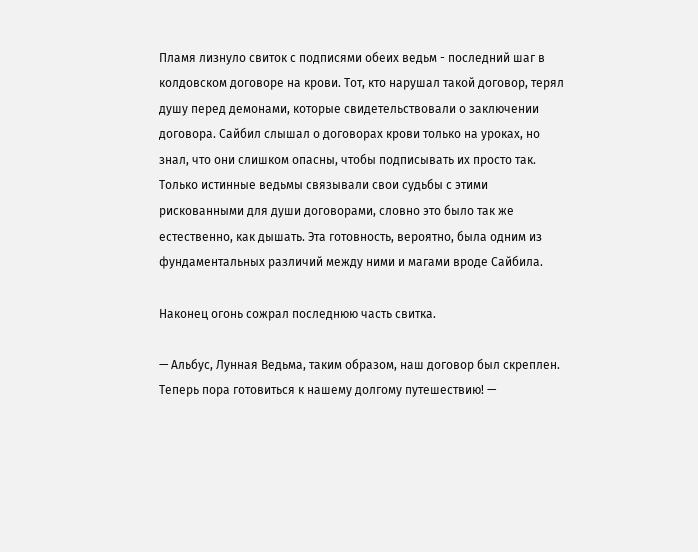Пламя лизнуло свиток с подписями обеих ведьм - последний шаг в колдовском договоре на крови. Тот, кто нарушал такой договор, терял душу перед демонами, которые свидетельствовали о заключении договора. Сайбил слышал о договорах крови только на уроках, но знал, что они слишком опасны, чтобы подписывать их просто так. Только истинные ведьмы связывали свои судьбы с этими рискованными для души договорами, словно это было так же естественно, как дышать. Эта готовность, вероятно, была одним из фундаментальных различий между ними и магами вроде Сайбила.

Наконец огонь сожрал последнюю часть свитка.

— Альбус, Лунная Ведьма, таким образом, наш договор был скреплен. Теперь пора готовиться к нашему долгому путешествию! —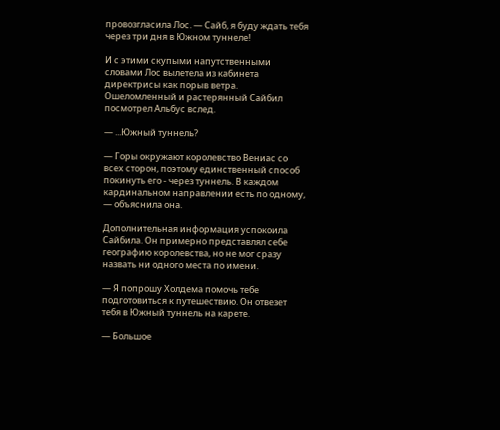провозгласила Лос. — Сайб, я буду ждать тебя через три дня в Южном туннеле!

И с этими скупыми напутственными словами Лос вылетела из кабинета директрисы как порыв ветра. Ошеломленный и растерянный Сайбил посмотрел Альбус вслед.

— ...Южный туннель?

— Горы окружают королевство Вениас со всех сторон, поэтому единственный способ покинуть его - через туннель. В каждом кардинальном направлении есть по одному, — объяснила она.

Дополнительная информация успокоила Сайбила. Он примерно представлял себе географию королевства, но не мог сразу назвать ни одного места по имени.

— Я попрошу Холдема помочь тебе подготовиться к путешествию. Он отвезет тебя в Южный туннель на карете.

— Большое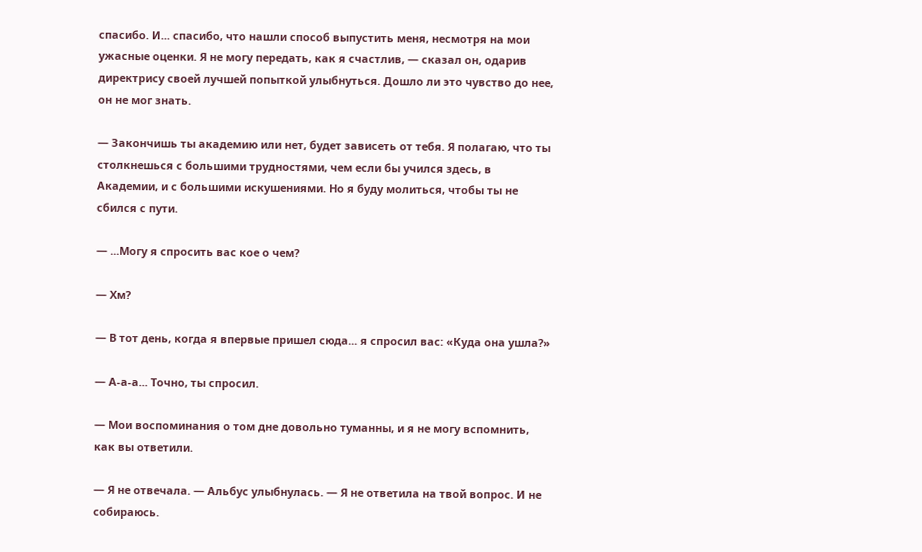спасибо. И... спасибо, что нашли способ выпустить меня, несмотря на мои ужасные оценки. Я не могу передать, как я счастлив, — сказал он, одарив директрису своей лучшей попыткой улыбнуться. Дошло ли это чувство до нее, он не мог знать.

— Закончишь ты академию или нет, будет зависеть от тебя. Я полагаю, что ты столкнешься с большими трудностями, чем если бы учился здесь, в Академии, и с большими искушениями. Но я буду молиться, чтобы ты не сбился с пути.

— ...Могу я спросить вас кое о чем?

— Хм?

— В тот день, когда я впервые пришел сюда... я спросил вас: «Куда она ушла?»

— А-а-а... Точно, ты спросил.

— Мои воспоминания о том дне довольно туманны, и я не могу вспомнить, как вы ответили.

— Я не отвечала. — Альбус улыбнулась. — Я не ответила на твой вопрос. И не собираюсь.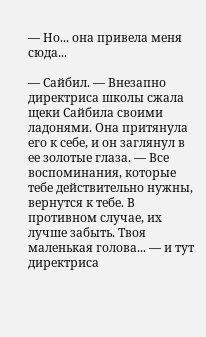— Но... она привела меня сюда...

— Сайбил. — Внезапно директриса школы сжала щеки Сайбила своими ладонями. Она притянула его к себе, и он заглянул в ее золотые глаза. — Все воспоминания, которые тебе действительно нужны, вернутся к тебе. В противном случае, их лучше забыть. Твоя маленькая голова... — и тут директриса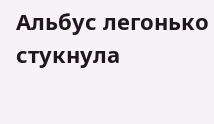Альбус легонько стукнула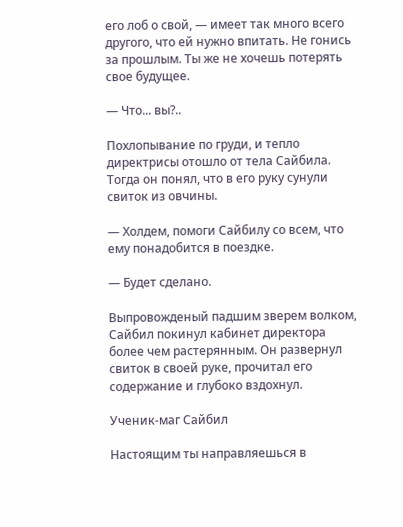его лоб о свой, — имеет так много всего другого, что ей нужно впитать. Не гонись за прошлым. Ты же не хочешь потерять свое будущее.

— Что... вы?..

Похлопывание по груди, и тепло директрисы отошло от тела Сайбила. Тогда он понял, что в его руку сунули свиток из овчины.

— Холдем, помоги Сайбилу со всем, что ему понадобится в поездке.

— Будет сделано.

Выпровожденый падшим зверем волком, Сайбил покинул кабинет директора более чем растерянным. Он развернул свиток в своей руке, прочитал его содержание и глубоко вздохнул.

Ученик-маг Сайбил

Настоящим ты направляешься в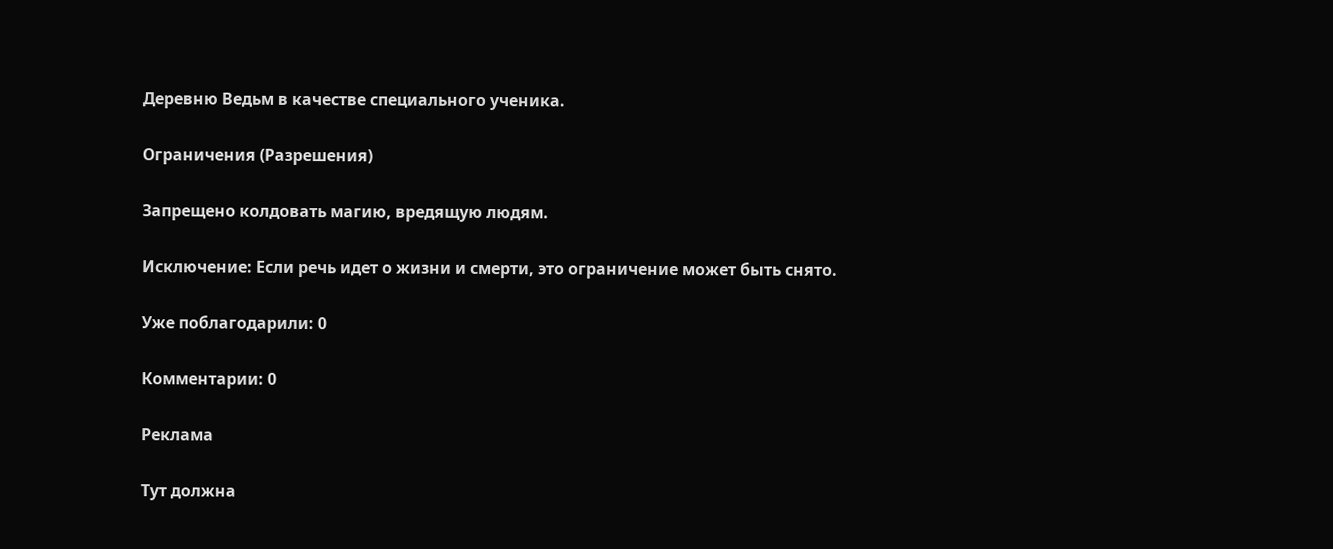Деревню Ведьм в качестве специального ученика.

Ограничения (Разрешения)

Запрещено колдовать магию, вредящую людям.

Исключение: Если речь идет о жизни и смерти, это ограничение может быть снято.

Уже поблагодарили: 0

Комментарии: 0

Реклама

Тут должна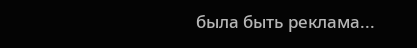была быть реклама...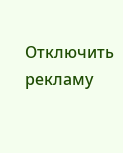Отключить рекламу